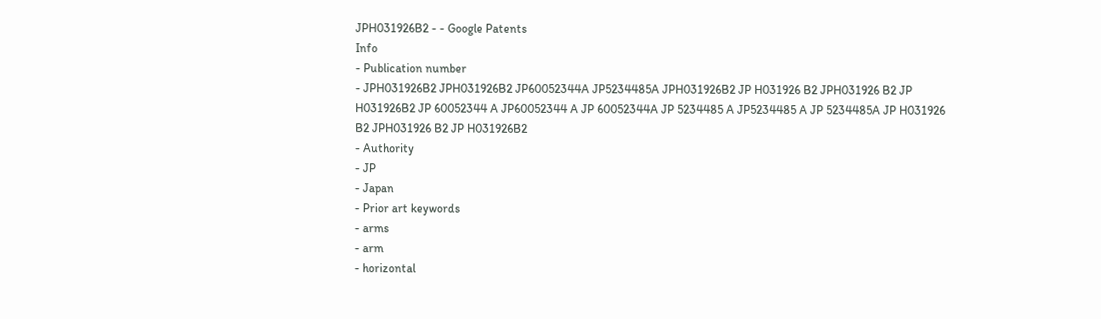JPH031926B2 - - Google Patents
Info
- Publication number
- JPH031926B2 JPH031926B2 JP60052344A JP5234485A JPH031926B2 JP H031926 B2 JPH031926 B2 JP H031926B2 JP 60052344 A JP60052344 A JP 60052344A JP 5234485 A JP5234485 A JP 5234485A JP H031926 B2 JPH031926 B2 JP H031926B2
- Authority
- JP
- Japan
- Prior art keywords
- arms
- arm
- horizontal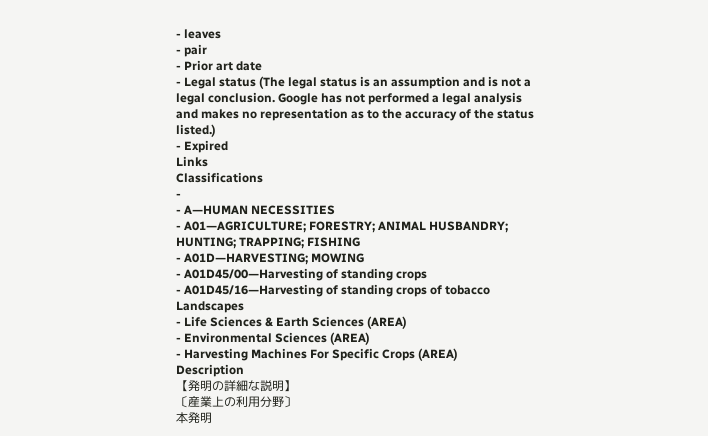- leaves
- pair
- Prior art date
- Legal status (The legal status is an assumption and is not a legal conclusion. Google has not performed a legal analysis and makes no representation as to the accuracy of the status listed.)
- Expired
Links
Classifications
-
- A—HUMAN NECESSITIES
- A01—AGRICULTURE; FORESTRY; ANIMAL HUSBANDRY; HUNTING; TRAPPING; FISHING
- A01D—HARVESTING; MOWING
- A01D45/00—Harvesting of standing crops
- A01D45/16—Harvesting of standing crops of tobacco
Landscapes
- Life Sciences & Earth Sciences (AREA)
- Environmental Sciences (AREA)
- Harvesting Machines For Specific Crops (AREA)
Description
【発明の詳細な説明】
〔産業上の利用分野〕
本発明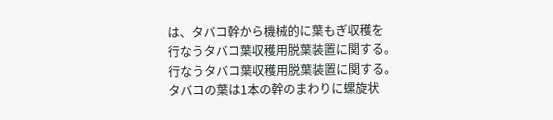は、タバコ幹から機械的に葉もぎ収穫を
行なうタバコ葉収穫用脱葉装置に関する。
行なうタバコ葉収穫用脱葉装置に関する。
タバコの葉は1本の幹のまわりに螺旋状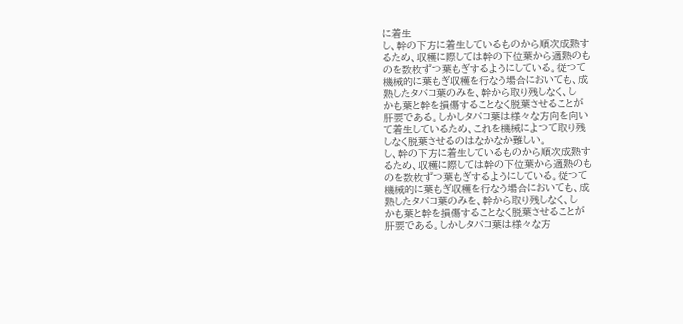に着生
し、幹の下方に着生しているものから順次成熟す
るため、収穫に際しては幹の下位葉から適熟のも
のを数枚ずつ葉もぎするようにしている。従つて
機械的に葉もぎ収穫を行なう場合においても、成
熟したタバコ葉のみを、幹から取り残しなく、し
かも葉と幹を損傷することなく脱葉させることが
肝要である。しかしタバコ葉は様々な方向を向い
て着生しているため、これを機械によつて取り残
しなく脱葉させるのはなかなか難しい。
し、幹の下方に着生しているものから順次成熟す
るため、収穫に際しては幹の下位葉から適熟のも
のを数枚ずつ葉もぎするようにしている。従つて
機械的に葉もぎ収穫を行なう場合においても、成
熟したタバコ葉のみを、幹から取り残しなく、し
かも葉と幹を損傷することなく脱葉させることが
肝要である。しかしタバコ葉は様々な方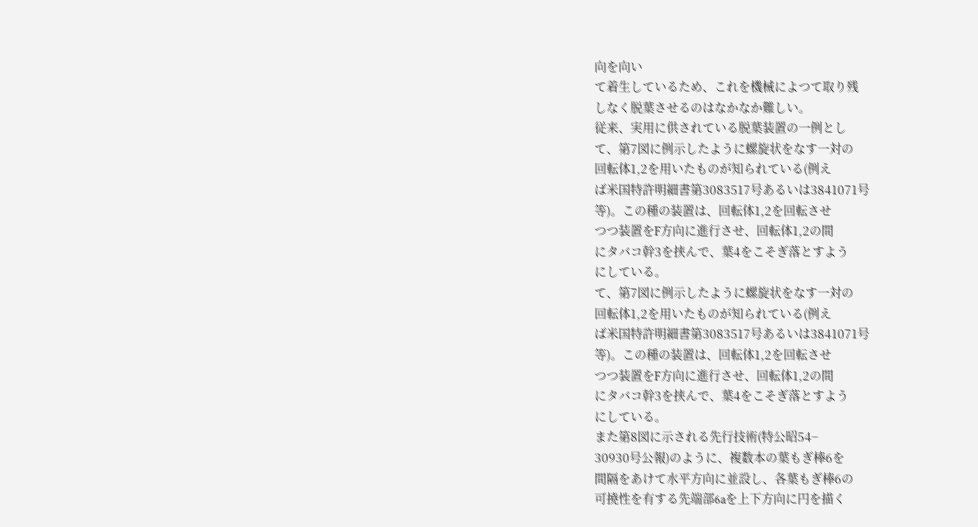向を向い
て着生しているため、これを機械によつて取り残
しなく脱葉させるのはなかなか難しい。
従来、実用に供されている脱葉装置の一例とし
て、第7図に例示したように螺旋状をなす一対の
回転体1,2を用いたものが知られている(例え
ば米国特許明細書第3083517号あるいは3841071号
等)。この種の装置は、回転体1,2を回転させ
つつ装置をF方向に進行させ、回転体1,2の間
にタバコ幹3を挟んで、葉4をこそぎ落とすよう
にしている。
て、第7図に例示したように螺旋状をなす一対の
回転体1,2を用いたものが知られている(例え
ば米国特許明細書第3083517号あるいは3841071号
等)。この種の装置は、回転体1,2を回転させ
つつ装置をF方向に進行させ、回転体1,2の間
にタバコ幹3を挟んで、葉4をこそぎ落とすよう
にしている。
また第8図に示される先行技術(特公昭54−
30930号公報)のように、複数本の葉もぎ棒6を
間隔をあけて水平方向に並設し、各葉もぎ棒6の
可撓性を有する先端部6aを上下方向に円を描く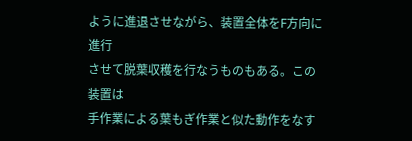ように進退させながら、装置全体をF方向に進行
させて脱葉収穫を行なうものもある。この装置は
手作業による葉もぎ作業と似た動作をなす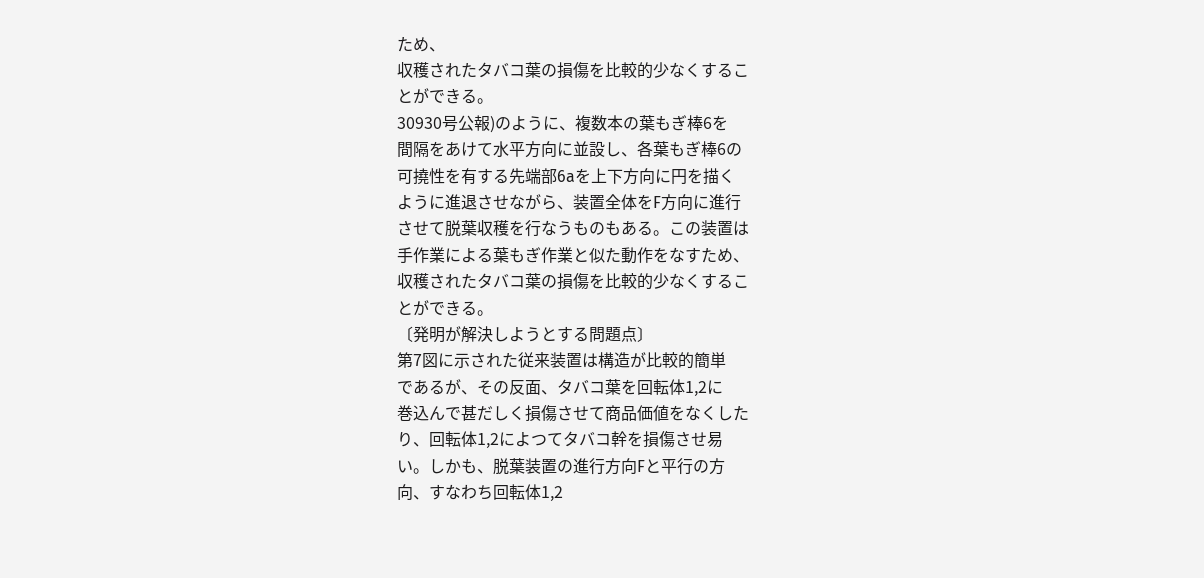ため、
収穫されたタバコ葉の損傷を比較的少なくするこ
とができる。
30930号公報)のように、複数本の葉もぎ棒6を
間隔をあけて水平方向に並設し、各葉もぎ棒6の
可撓性を有する先端部6aを上下方向に円を描く
ように進退させながら、装置全体をF方向に進行
させて脱葉収穫を行なうものもある。この装置は
手作業による葉もぎ作業と似た動作をなすため、
収穫されたタバコ葉の損傷を比較的少なくするこ
とができる。
〔発明が解決しようとする問題点〕
第7図に示された従来装置は構造が比較的簡単
であるが、その反面、タバコ葉を回転体1,2に
巻込んで甚だしく損傷させて商品価値をなくした
り、回転体1,2によつてタバコ幹を損傷させ易
い。しかも、脱葉装置の進行方向Fと平行の方
向、すなわち回転体1,2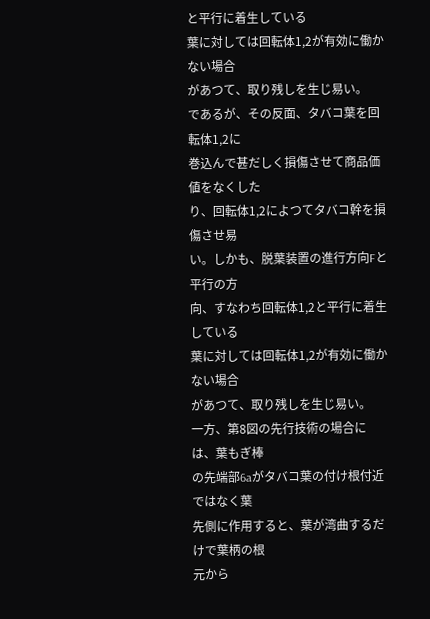と平行に着生している
葉に対しては回転体1,2が有効に働かない場合
があつて、取り残しを生じ易い。
であるが、その反面、タバコ葉を回転体1,2に
巻込んで甚だしく損傷させて商品価値をなくした
り、回転体1,2によつてタバコ幹を損傷させ易
い。しかも、脱葉装置の進行方向Fと平行の方
向、すなわち回転体1,2と平行に着生している
葉に対しては回転体1,2が有効に働かない場合
があつて、取り残しを生じ易い。
一方、第8図の先行技術の場合には、葉もぎ棒
の先端部6aがタバコ葉の付け根付近ではなく葉
先側に作用すると、葉が湾曲するだけで葉柄の根
元から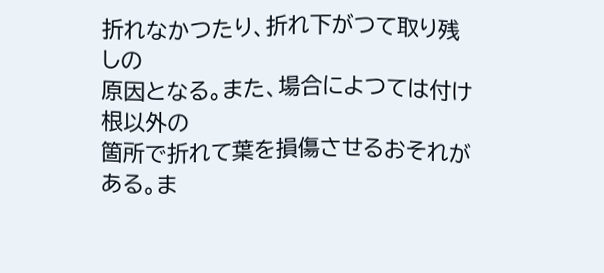折れなかつたり、折れ下がつて取り残しの
原因となる。また、場合によつては付け根以外の
箇所で折れて葉を損傷させるおそれがある。ま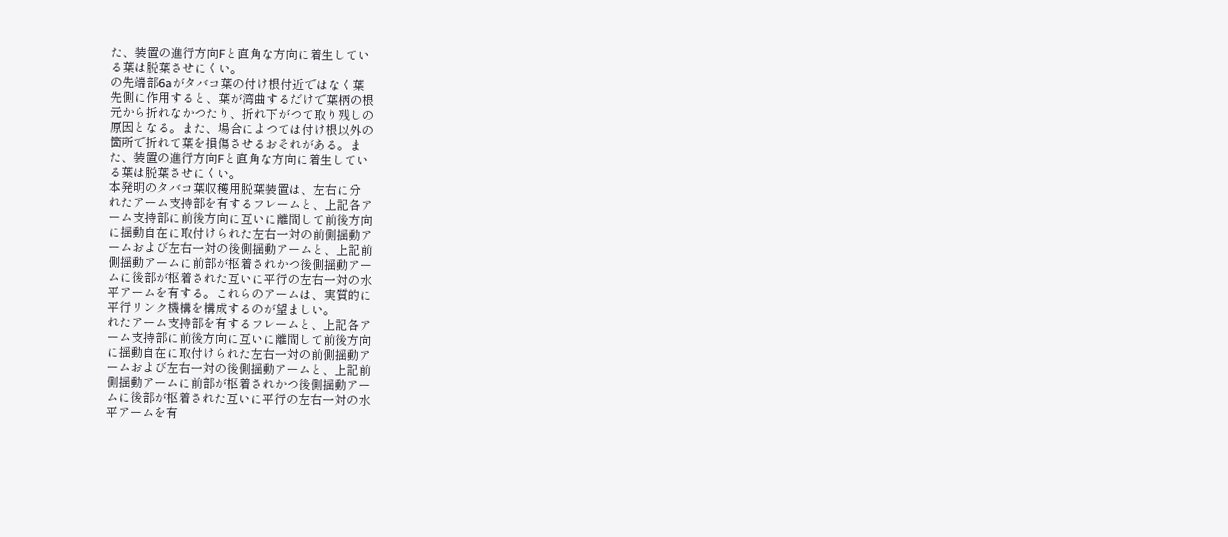た、装置の進行方向Fと直角な方向に着生してい
る葉は脱葉させにくい。
の先端部6aがタバコ葉の付け根付近ではなく葉
先側に作用すると、葉が湾曲するだけで葉柄の根
元から折れなかつたり、折れ下がつて取り残しの
原因となる。また、場合によつては付け根以外の
箇所で折れて葉を損傷させるおそれがある。ま
た、装置の進行方向Fと直角な方向に着生してい
る葉は脱葉させにくい。
本発明のタバコ葉収穫用脱葉装置は、左右に分
れたアーム支持部を有するフレームと、上記各ア
ーム支持部に前後方向に互いに離間して前後方向
に揺動自在に取付けられた左右一対の前側揺動ア
ームおよび左右一対の後側揺動アームと、上記前
側揺動アームに前部が枢着されかつ後側揺動アー
ムに後部が枢着された互いに平行の左右一対の水
平アームを有する。これらのアームは、実質的に
平行リンク機構を構成するのが望ましい。
れたアーム支持部を有するフレームと、上記各ア
ーム支持部に前後方向に互いに離間して前後方向
に揺動自在に取付けられた左右一対の前側揺動ア
ームおよび左右一対の後側揺動アームと、上記前
側揺動アームに前部が枢着されかつ後側揺動アー
ムに後部が枢着された互いに平行の左右一対の水
平アームを有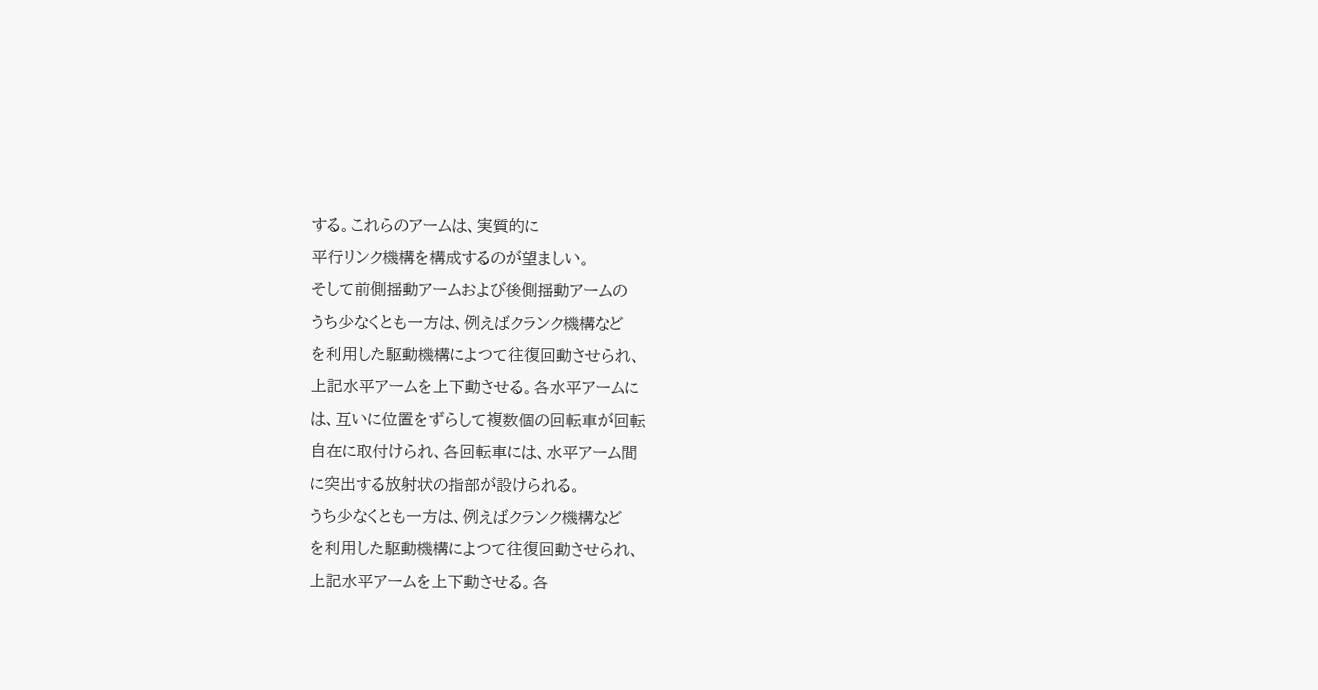する。これらのアームは、実質的に
平行リンク機構を構成するのが望ましい。
そして前側揺動アームおよび後側揺動アームの
うち少なくとも一方は、例えばクランク機構など
を利用した駆動機構によつて往復回動させられ、
上記水平アームを上下動させる。各水平アームに
は、互いに位置をずらして複数個の回転車が回転
自在に取付けられ、各回転車には、水平アーム間
に突出する放射状の指部が設けられる。
うち少なくとも一方は、例えばクランク機構など
を利用した駆動機構によつて往復回動させられ、
上記水平アームを上下動させる。各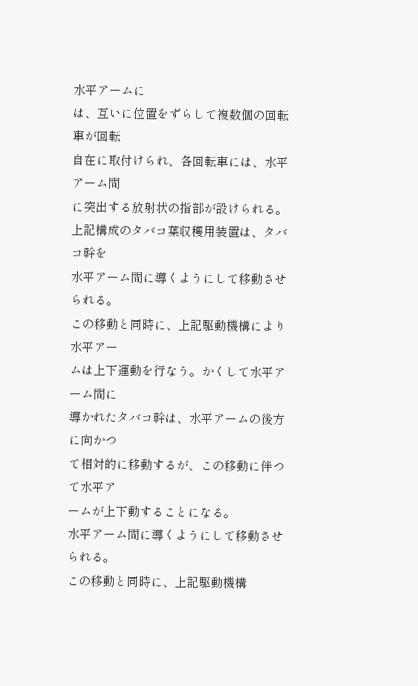水平アームに
は、互いに位置をずらして複数個の回転車が回転
自在に取付けられ、各回転車には、水平アーム間
に突出する放射状の指部が設けられる。
上記構成のタバコ葉収穫用装置は、タバコ幹を
水平アーム間に導くようにして移動させられる。
この移動と同時に、上記駆動機構により水平アー
ムは上下運動を行なう。かくして水平アーム間に
導かれたタバコ幹は、水平アームの後方に向かつ
て相対的に移動するが、この移動に伴つて水平ア
ームが上下動することになる。
水平アーム間に導くようにして移動させられる。
この移動と同時に、上記駆動機構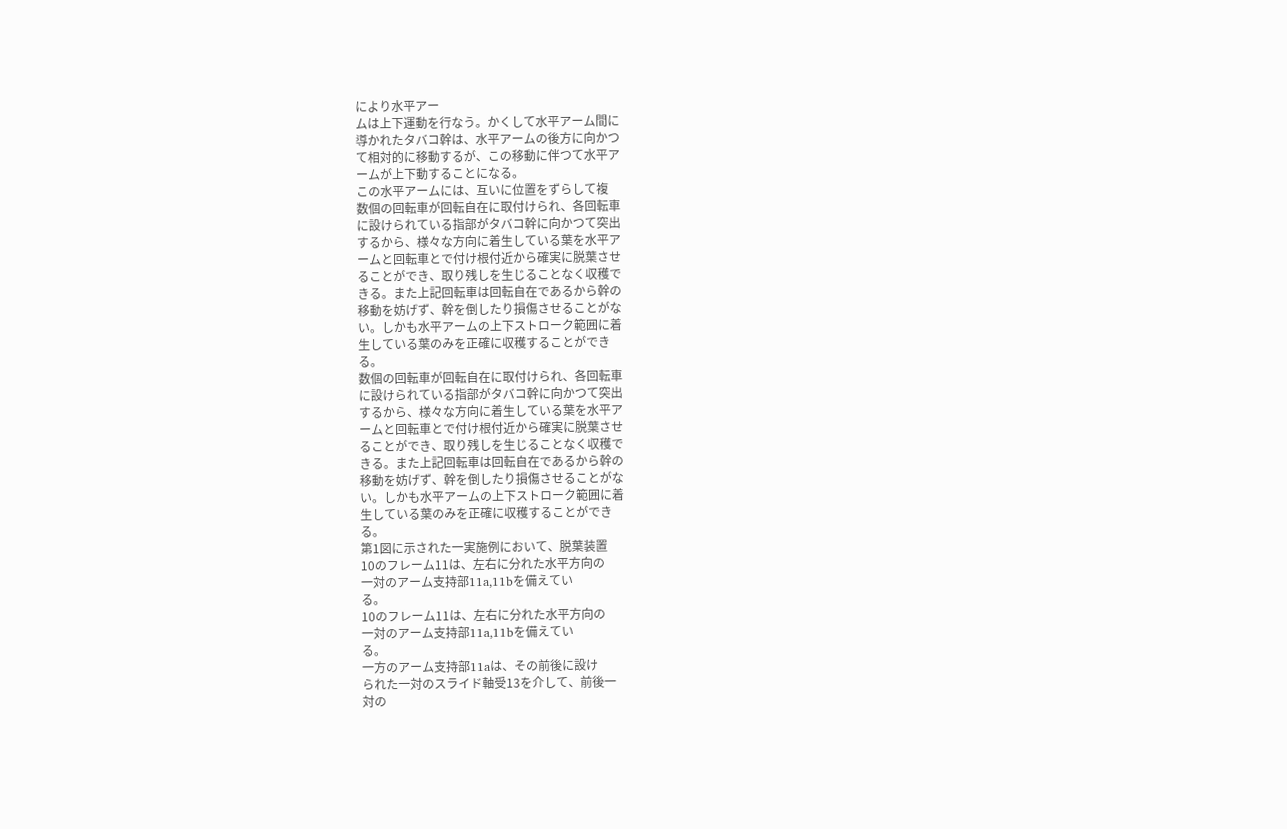により水平アー
ムは上下運動を行なう。かくして水平アーム間に
導かれたタバコ幹は、水平アームの後方に向かつ
て相対的に移動するが、この移動に伴つて水平ア
ームが上下動することになる。
この水平アームには、互いに位置をずらして複
数個の回転車が回転自在に取付けられ、各回転車
に設けられている指部がタバコ幹に向かつて突出
するから、様々な方向に着生している葉を水平ア
ームと回転車とで付け根付近から確実に脱葉させ
ることができ、取り残しを生じることなく収穫で
きる。また上記回転車は回転自在であるから幹の
移動を妨げず、幹を倒したり損傷させることがな
い。しかも水平アームの上下ストローク範囲に着
生している葉のみを正確に収穫することができ
る。
数個の回転車が回転自在に取付けられ、各回転車
に設けられている指部がタバコ幹に向かつて突出
するから、様々な方向に着生している葉を水平ア
ームと回転車とで付け根付近から確実に脱葉させ
ることができ、取り残しを生じることなく収穫で
きる。また上記回転車は回転自在であるから幹の
移動を妨げず、幹を倒したり損傷させることがな
い。しかも水平アームの上下ストローク範囲に着
生している葉のみを正確に収穫することができ
る。
第1図に示された一実施例において、脱葉装置
10のフレーム11は、左右に分れた水平方向の
一対のアーム支持部11a,11bを備えてい
る。
10のフレーム11は、左右に分れた水平方向の
一対のアーム支持部11a,11bを備えてい
る。
一方のアーム支持部11aは、その前後に設け
られた一対のスライド軸受13を介して、前後一
対の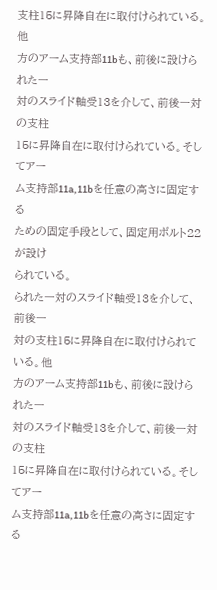支柱15に昇降自在に取付けられている。他
方のアーム支持部11bも、前後に設けられた一
対のスライド軸受13を介して、前後一対の支柱
15に昇降自在に取付けられている。そしてアー
ム支持部11a,11bを任意の高さに固定する
ための固定手段として、固定用ボルト22が設け
られている。
られた一対のスライド軸受13を介して、前後一
対の支柱15に昇降自在に取付けられている。他
方のアーム支持部11bも、前後に設けられた一
対のスライド軸受13を介して、前後一対の支柱
15に昇降自在に取付けられている。そしてアー
ム支持部11a,11bを任意の高さに固定する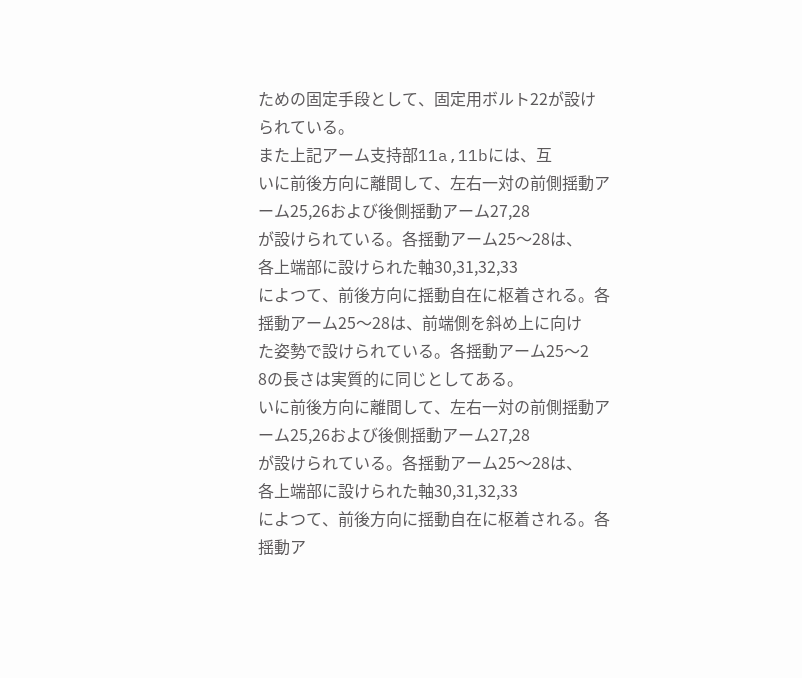ための固定手段として、固定用ボルト22が設け
られている。
また上記アーム支持部11a,11bには、互
いに前後方向に離間して、左右一対の前側揺動ア
ーム25,26および後側揺動アーム27,28
が設けられている。各揺動アーム25〜28は、
各上端部に設けられた軸30,31,32,33
によつて、前後方向に揺動自在に枢着される。各
揺動アーム25〜28は、前端側を斜め上に向け
た姿勢で設けられている。各揺動アーム25〜2
8の長さは実質的に同じとしてある。
いに前後方向に離間して、左右一対の前側揺動ア
ーム25,26および後側揺動アーム27,28
が設けられている。各揺動アーム25〜28は、
各上端部に設けられた軸30,31,32,33
によつて、前後方向に揺動自在に枢着される。各
揺動ア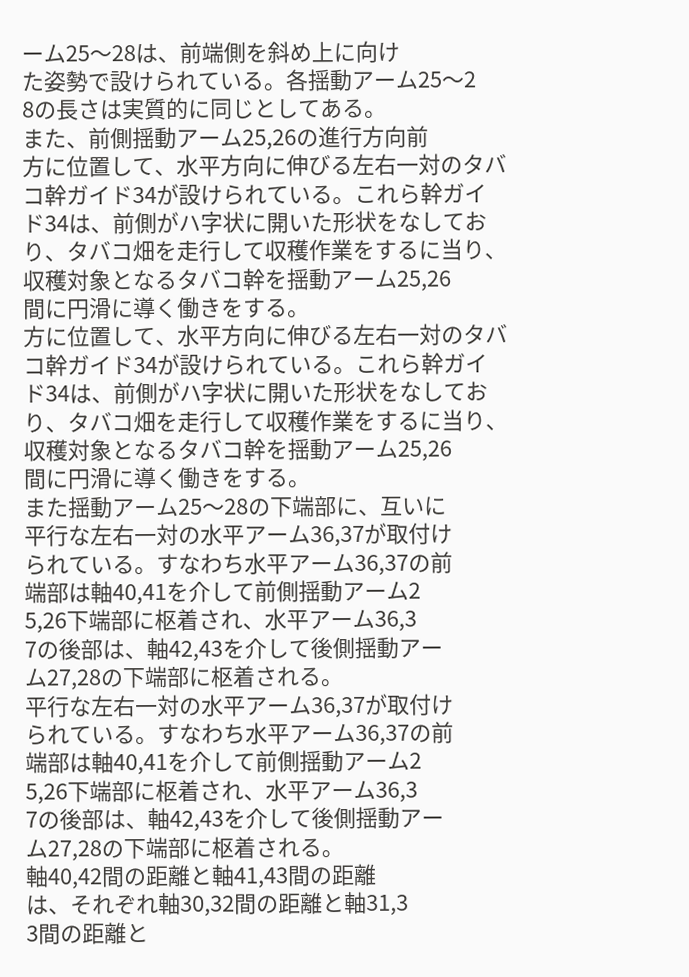ーム25〜28は、前端側を斜め上に向け
た姿勢で設けられている。各揺動アーム25〜2
8の長さは実質的に同じとしてある。
また、前側揺動アーム25,26の進行方向前
方に位置して、水平方向に伸びる左右一対のタバ
コ幹ガイド34が設けられている。これら幹ガイ
ド34は、前側がハ字状に開いた形状をなしてお
り、タバコ畑を走行して収穫作業をするに当り、
収穫対象となるタバコ幹を揺動アーム25,26
間に円滑に導く働きをする。
方に位置して、水平方向に伸びる左右一対のタバ
コ幹ガイド34が設けられている。これら幹ガイ
ド34は、前側がハ字状に開いた形状をなしてお
り、タバコ畑を走行して収穫作業をするに当り、
収穫対象となるタバコ幹を揺動アーム25,26
間に円滑に導く働きをする。
また揺動アーム25〜28の下端部に、互いに
平行な左右一対の水平アーム36,37が取付け
られている。すなわち水平アーム36,37の前
端部は軸40,41を介して前側揺動アーム2
5,26下端部に枢着され、水平アーム36,3
7の後部は、軸42,43を介して後側揺動アー
ム27,28の下端部に枢着される。
平行な左右一対の水平アーム36,37が取付け
られている。すなわち水平アーム36,37の前
端部は軸40,41を介して前側揺動アーム2
5,26下端部に枢着され、水平アーム36,3
7の後部は、軸42,43を介して後側揺動アー
ム27,28の下端部に枢着される。
軸40,42間の距離と軸41,43間の距離
は、それぞれ軸30,32間の距離と軸31,3
3間の距離と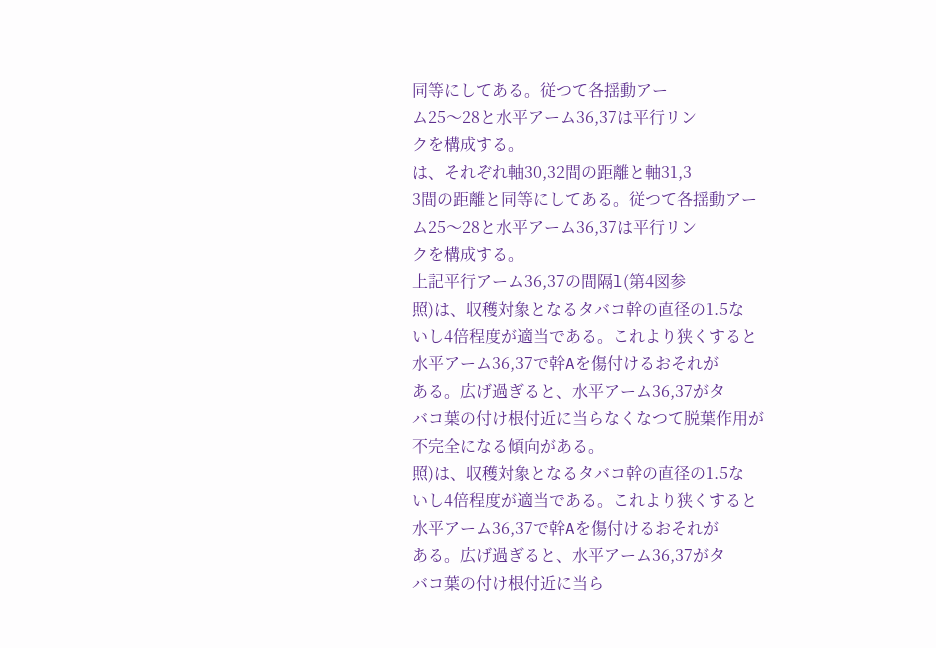同等にしてある。従つて各揺動アー
ム25〜28と水平アーム36,37は平行リン
クを構成する。
は、それぞれ軸30,32間の距離と軸31,3
3間の距離と同等にしてある。従つて各揺動アー
ム25〜28と水平アーム36,37は平行リン
クを構成する。
上記平行アーム36,37の間隔l(第4図参
照)は、収穫対象となるタバコ幹の直径の1.5な
いし4倍程度が適当である。これより狭くすると
水平アーム36,37で幹Aを傷付けるおそれが
ある。広げ過ぎると、水平アーム36,37がタ
バコ葉の付け根付近に当らなくなつて脱葉作用が
不完全になる傾向がある。
照)は、収穫対象となるタバコ幹の直径の1.5な
いし4倍程度が適当である。これより狭くすると
水平アーム36,37で幹Aを傷付けるおそれが
ある。広げ過ぎると、水平アーム36,37がタ
バコ葉の付け根付近に当ら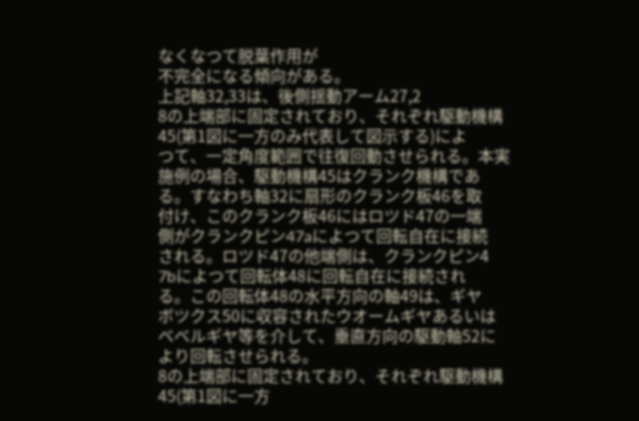なくなつて脱葉作用が
不完全になる傾向がある。
上記軸32,33は、後側揺動アーム27,2
8の上端部に固定されており、それぞれ駆動機構
45(第1図に一方のみ代表して図示する)によ
つて、一定角度範囲で往復回動させられる。本実
施例の場合、駆動機構45はクランク機構であ
る。すなわち軸32に扇形のクランク板46を取
付け、このクランク板46にはロツド47の一端
側がクランクピン47aによつて回転自在に接続
される。ロツド47の他端側は、クランクピン4
7bによつて回転体48に回転自在に接続され
る。この回転体48の水平方向の軸49は、ギヤ
ボツクス50に収容されたウオームギヤあるいは
ベベルギヤ等を介して、垂直方向の駆動軸52に
より回転させられる。
8の上端部に固定されており、それぞれ駆動機構
45(第1図に一方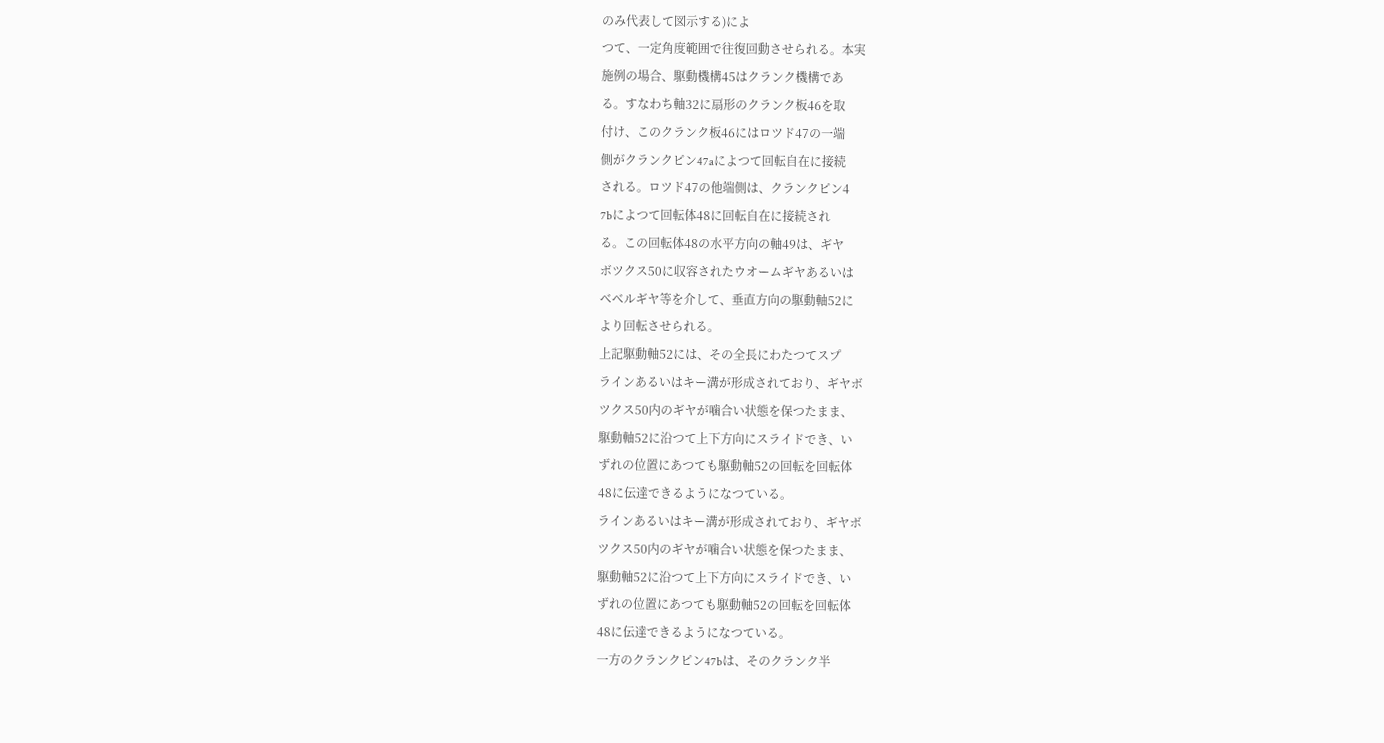のみ代表して図示する)によ
つて、一定角度範囲で往復回動させられる。本実
施例の場合、駆動機構45はクランク機構であ
る。すなわち軸32に扇形のクランク板46を取
付け、このクランク板46にはロツド47の一端
側がクランクピン47aによつて回転自在に接続
される。ロツド47の他端側は、クランクピン4
7bによつて回転体48に回転自在に接続され
る。この回転体48の水平方向の軸49は、ギヤ
ボツクス50に収容されたウオームギヤあるいは
ベベルギヤ等を介して、垂直方向の駆動軸52に
より回転させられる。
上記駆動軸52には、その全長にわたつてスプ
ラインあるいはキー溝が形成されており、ギヤボ
ツクス50内のギヤが噛合い状態を保つたまま、
駆動軸52に沿つて上下方向にスライドでき、い
ずれの位置にあつても駆動軸52の回転を回転体
48に伝達できるようになつている。
ラインあるいはキー溝が形成されており、ギヤボ
ツクス50内のギヤが噛合い状態を保つたまま、
駆動軸52に沿つて上下方向にスライドでき、い
ずれの位置にあつても駆動軸52の回転を回転体
48に伝達できるようになつている。
一方のクランクピン47bは、そのクランク半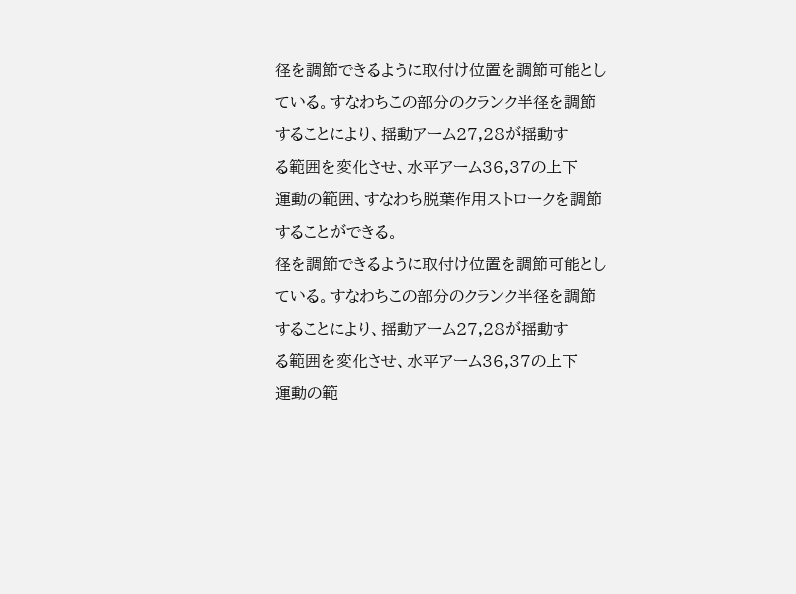径を調節できるように取付け位置を調節可能とし
ている。すなわちこの部分のクランク半径を調節
することにより、揺動アーム27,28が揺動す
る範囲を変化させ、水平アーム36,37の上下
運動の範囲、すなわち脱葉作用ストロークを調節
することができる。
径を調節できるように取付け位置を調節可能とし
ている。すなわちこの部分のクランク半径を調節
することにより、揺動アーム27,28が揺動す
る範囲を変化させ、水平アーム36,37の上下
運動の範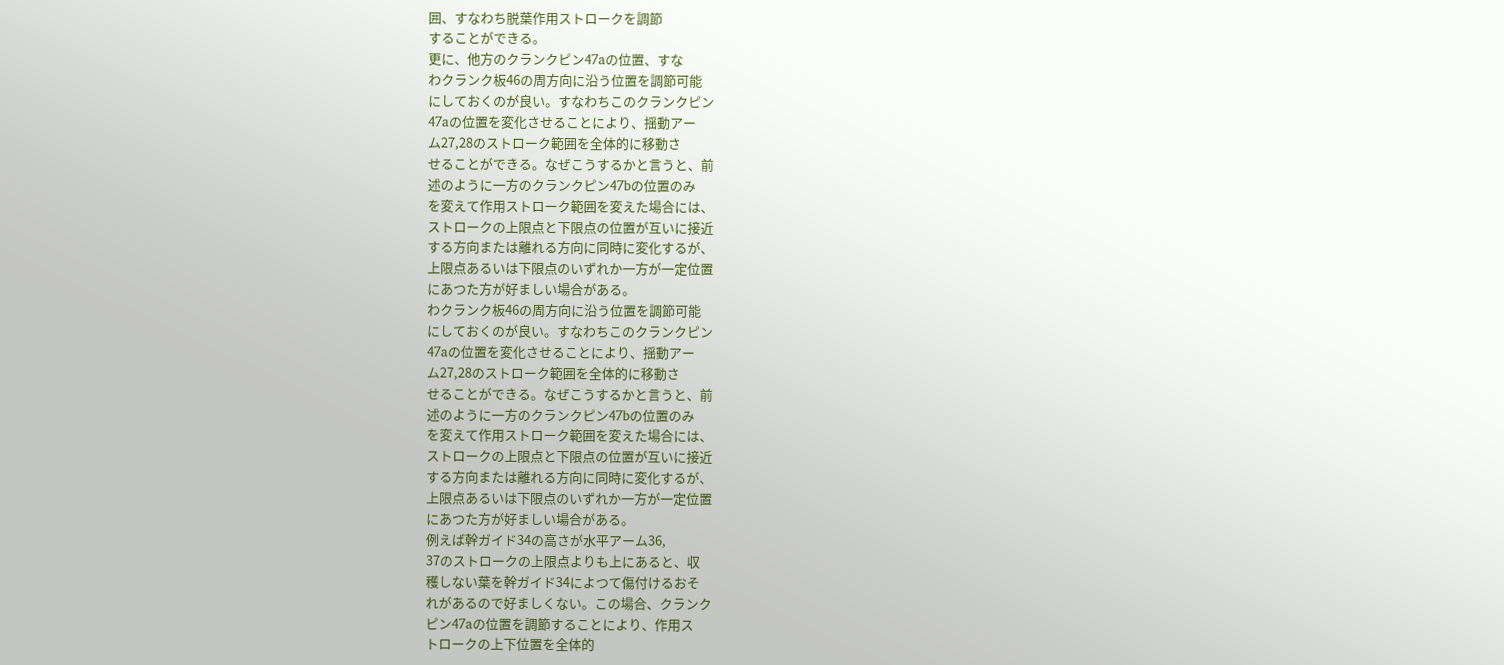囲、すなわち脱葉作用ストロークを調節
することができる。
更に、他方のクランクピン47aの位置、すな
わクランク板46の周方向に沿う位置を調節可能
にしておくのが良い。すなわちこのクランクピン
47aの位置を変化させることにより、揺動アー
ム27,28のストローク範囲を全体的に移動さ
せることができる。なぜこうするかと言うと、前
述のように一方のクランクピン47bの位置のみ
を変えて作用ストローク範囲を変えた場合には、
ストロークの上限点と下限点の位置が互いに接近
する方向または離れる方向に同時に変化するが、
上限点あるいは下限点のいずれか一方が一定位置
にあつた方が好ましい場合がある。
わクランク板46の周方向に沿う位置を調節可能
にしておくのが良い。すなわちこのクランクピン
47aの位置を変化させることにより、揺動アー
ム27,28のストローク範囲を全体的に移動さ
せることができる。なぜこうするかと言うと、前
述のように一方のクランクピン47bの位置のみ
を変えて作用ストローク範囲を変えた場合には、
ストロークの上限点と下限点の位置が互いに接近
する方向または離れる方向に同時に変化するが、
上限点あるいは下限点のいずれか一方が一定位置
にあつた方が好ましい場合がある。
例えば幹ガイド34の高さが水平アーム36,
37のストロークの上限点よりも上にあると、収
穫しない葉を幹ガイド34によつて傷付けるおそ
れがあるので好ましくない。この場合、クランク
ピン47aの位置を調節することにより、作用ス
トロークの上下位置を全体的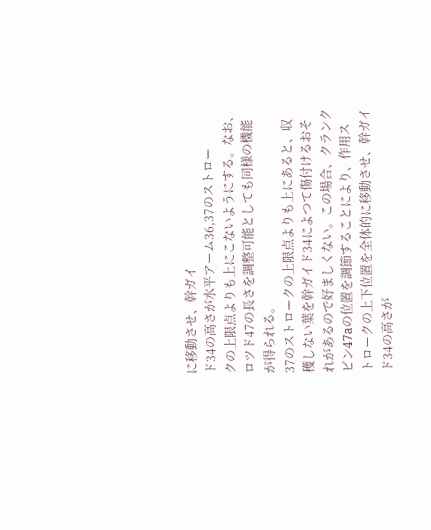に移動させ、幹ガイ
ド34の高さが水平アーム36,37のストロー
クの上限点よりも上にこないようにする。なお、
ロツド47の長さを調整可能としても同様の機能
が得られる。
37のストロークの上限点よりも上にあると、収
穫しない葉を幹ガイド34によつて傷付けるおそ
れがあるので好ましくない。この場合、クランク
ピン47aの位置を調節することにより、作用ス
トロークの上下位置を全体的に移動させ、幹ガイ
ド34の高さが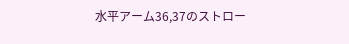水平アーム36,37のストロー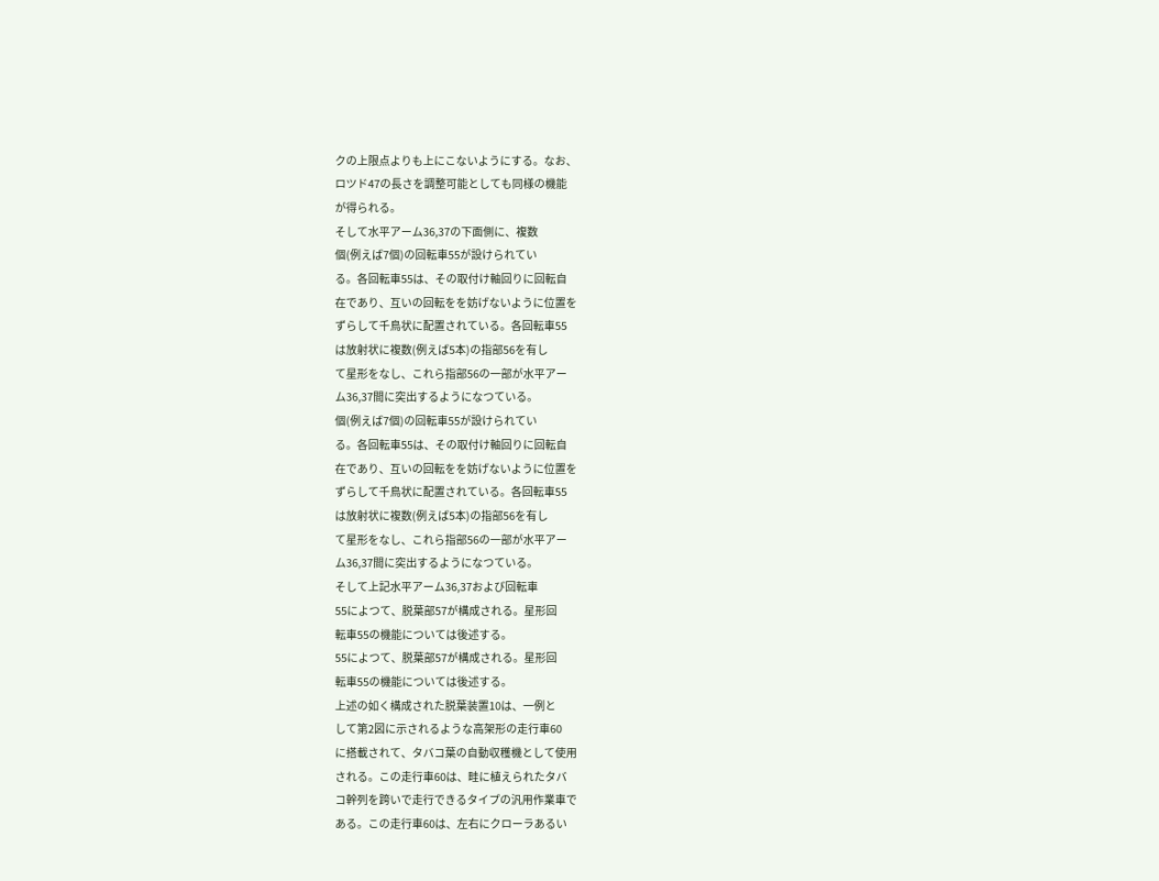クの上限点よりも上にこないようにする。なお、
ロツド47の長さを調整可能としても同様の機能
が得られる。
そして水平アーム36,37の下面側に、複数
個(例えば7個)の回転車55が設けられてい
る。各回転車55は、その取付け軸回りに回転自
在であり、互いの回転をを妨げないように位置を
ずらして千鳥状に配置されている。各回転車55
は放射状に複数(例えば5本)の指部56を有し
て星形をなし、これら指部56の一部が水平アー
ム36,37間に突出するようになつている。
個(例えば7個)の回転車55が設けられてい
る。各回転車55は、その取付け軸回りに回転自
在であり、互いの回転をを妨げないように位置を
ずらして千鳥状に配置されている。各回転車55
は放射状に複数(例えば5本)の指部56を有し
て星形をなし、これら指部56の一部が水平アー
ム36,37間に突出するようになつている。
そして上記水平アーム36,37および回転車
55によつて、脱葉部57が構成される。星形回
転車55の機能については後述する。
55によつて、脱葉部57が構成される。星形回
転車55の機能については後述する。
上述の如く構成された脱葉装置10は、一例と
して第2図に示されるような高架形の走行車60
に搭載されて、タバコ葉の自動収穫機として使用
される。この走行車60は、畦に植えられたタバ
コ幹列を跨いで走行できるタイプの汎用作業車で
ある。この走行車60は、左右にクローラあるい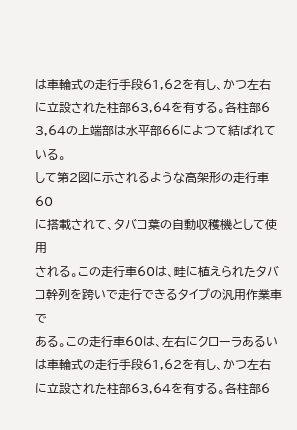は車輪式の走行手段61,62を有し、かつ左右
に立設された柱部63,64を有する。各柱部6
3,64の上端部は水平部66によつて結ばれて
いる。
して第2図に示されるような高架形の走行車60
に搭載されて、タバコ葉の自動収穫機として使用
される。この走行車60は、畦に植えられたタバ
コ幹列を跨いで走行できるタイプの汎用作業車で
ある。この走行車60は、左右にクローラあるい
は車輪式の走行手段61,62を有し、かつ左右
に立設された柱部63,64を有する。各柱部6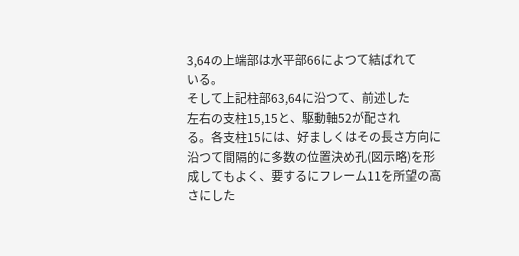3,64の上端部は水平部66によつて結ばれて
いる。
そして上記柱部63,64に沿つて、前述した
左右の支柱15,15と、駆動軸52が配され
る。各支柱15には、好ましくはその長さ方向に
沿つて間隔的に多数の位置決め孔(図示略)を形
成してもよく、要するにフレーム11を所望の高
さにした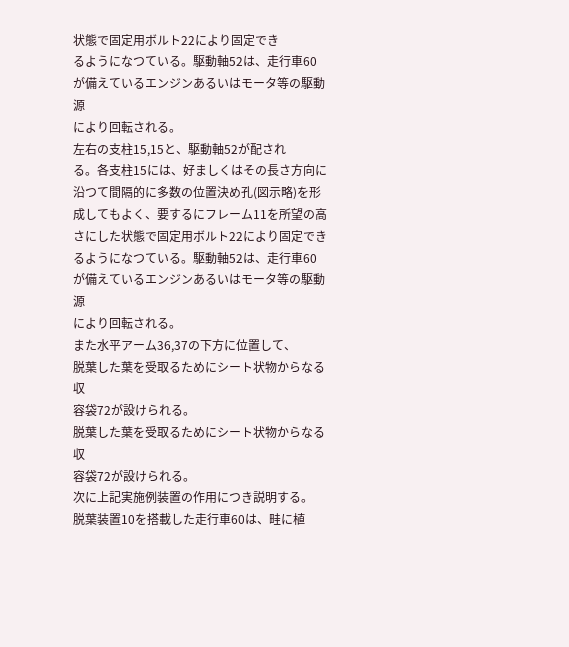状態で固定用ボルト22により固定でき
るようになつている。駆動軸52は、走行車60
が備えているエンジンあるいはモータ等の駆動源
により回転される。
左右の支柱15,15と、駆動軸52が配され
る。各支柱15には、好ましくはその長さ方向に
沿つて間隔的に多数の位置決め孔(図示略)を形
成してもよく、要するにフレーム11を所望の高
さにした状態で固定用ボルト22により固定でき
るようになつている。駆動軸52は、走行車60
が備えているエンジンあるいはモータ等の駆動源
により回転される。
また水平アーム36,37の下方に位置して、
脱葉した葉を受取るためにシート状物からなる収
容袋72が設けられる。
脱葉した葉を受取るためにシート状物からなる収
容袋72が設けられる。
次に上記実施例装置の作用につき説明する。
脱葉装置10を搭載した走行車60は、畦に植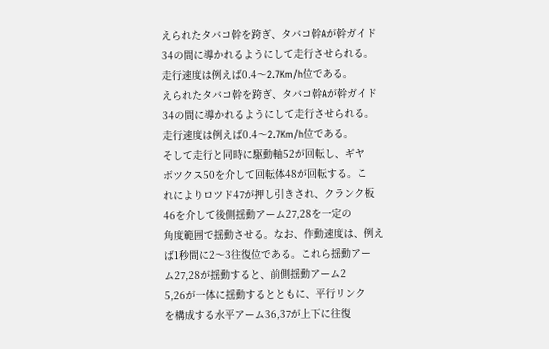えられたタバコ幹を跨ぎ、タバコ幹Aが幹ガイド
34の間に導かれるようにして走行させられる。
走行速度は例えば0.4〜2.7Km/h位である。
えられたタバコ幹を跨ぎ、タバコ幹Aが幹ガイド
34の間に導かれるようにして走行させられる。
走行速度は例えば0.4〜2.7Km/h位である。
そして走行と同時に駆動軸52が回転し、ギヤ
ボツクス50を介して回転体48が回転する。こ
れによりロツド47が押し引きされ、クランク板
46を介して後側揺動アーム27,28を一定の
角度範囲で揺動させる。なお、作動速度は、例え
ば1秒間に2〜3往復位である。これら揺動アー
ム27,28が揺動すると、前側揺動アーム2
5,26が一体に揺動するとともに、平行リンク
を構成する水平アーム36,37が上下に往復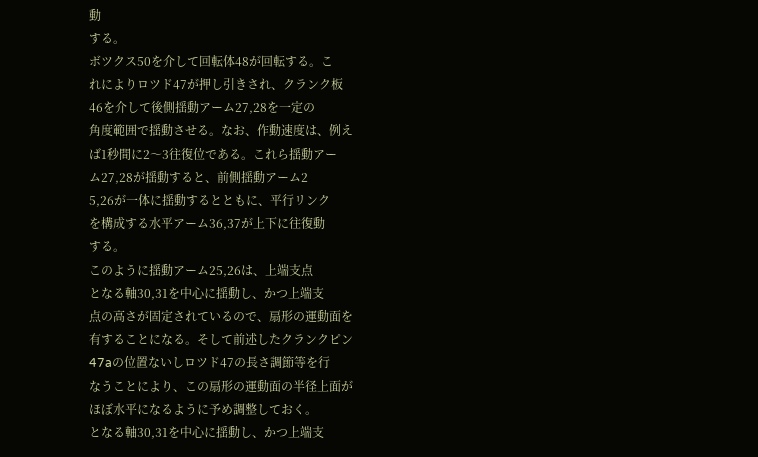動
する。
ボツクス50を介して回転体48が回転する。こ
れによりロツド47が押し引きされ、クランク板
46を介して後側揺動アーム27,28を一定の
角度範囲で揺動させる。なお、作動速度は、例え
ば1秒間に2〜3往復位である。これら揺動アー
ム27,28が揺動すると、前側揺動アーム2
5,26が一体に揺動するとともに、平行リンク
を構成する水平アーム36,37が上下に往復動
する。
このように揺動アーム25,26は、上端支点
となる軸30,31を中心に揺動し、かつ上端支
点の高さが固定されているので、扇形の運動面を
有することになる。そして前述したクランクピン
47aの位置ないしロツド47の長さ調節等を行
なうことにより、この扇形の運動面の半径上面が
ほぼ水平になるように予め調整しておく。
となる軸30,31を中心に揺動し、かつ上端支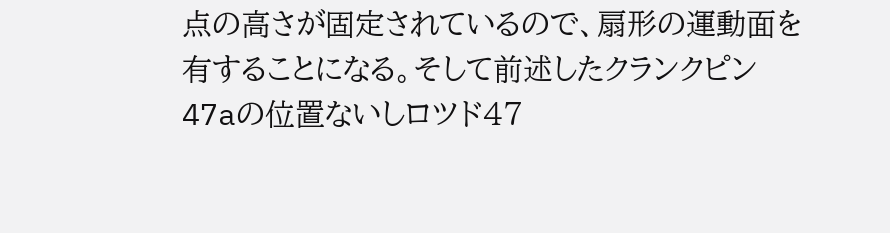点の高さが固定されているので、扇形の運動面を
有することになる。そして前述したクランクピン
47aの位置ないしロツド47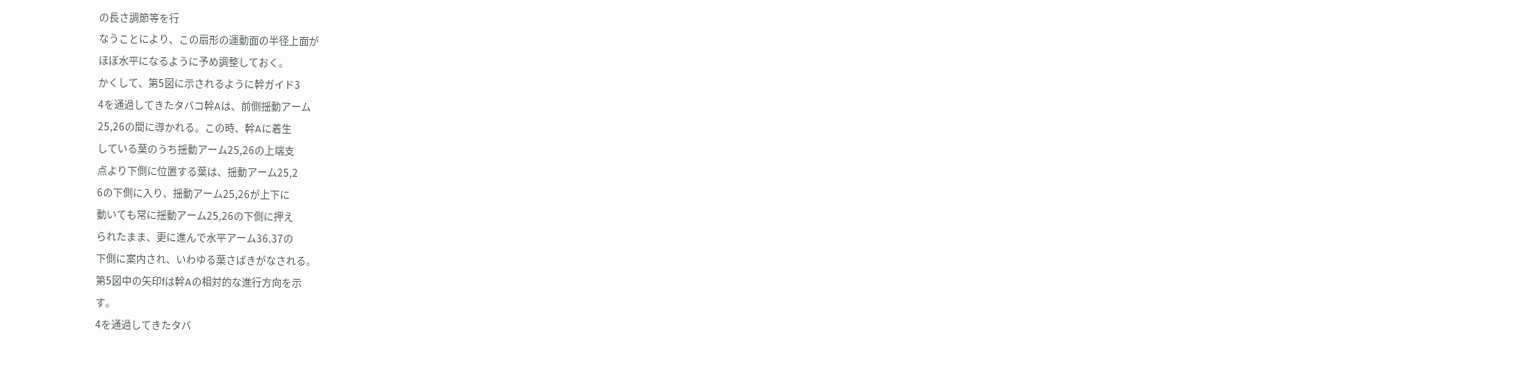の長さ調節等を行
なうことにより、この扇形の運動面の半径上面が
ほぼ水平になるように予め調整しておく。
かくして、第5図に示されるように幹ガイド3
4を通過してきたタバコ幹Aは、前側揺動アーム
25,26の間に導かれる。この時、幹Aに着生
している葉のうち揺動アーム25,26の上端支
点より下側に位置する葉は、揺動アーム25,2
6の下側に入り、揺動アーム25,26が上下に
動いても常に揺動アーム25,26の下側に押え
られたまま、更に進んで水平アーム36.37の
下側に案内され、いわゆる葉さばきがなされる。
第5図中の矢印fは幹Aの相対的な進行方向を示
す。
4を通過してきたタバ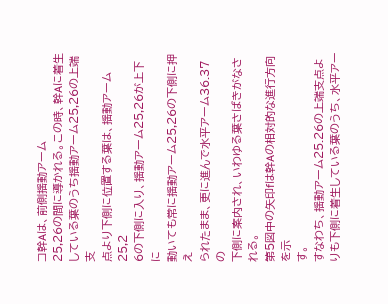コ幹Aは、前側揺動アーム
25,26の間に導かれる。この時、幹Aに着生
している葉のうち揺動アーム25,26の上端支
点より下側に位置する葉は、揺動アーム25,2
6の下側に入り、揺動アーム25,26が上下に
動いても常に揺動アーム25,26の下側に押え
られたまま、更に進んで水平アーム36.37の
下側に案内され、いわゆる葉さばきがなされる。
第5図中の矢印fは幹Aの相対的な進行方向を示
す。
すなわち、揺動アーム25.26の上端支点よ
りも下側に着生している葉のうち、水平アー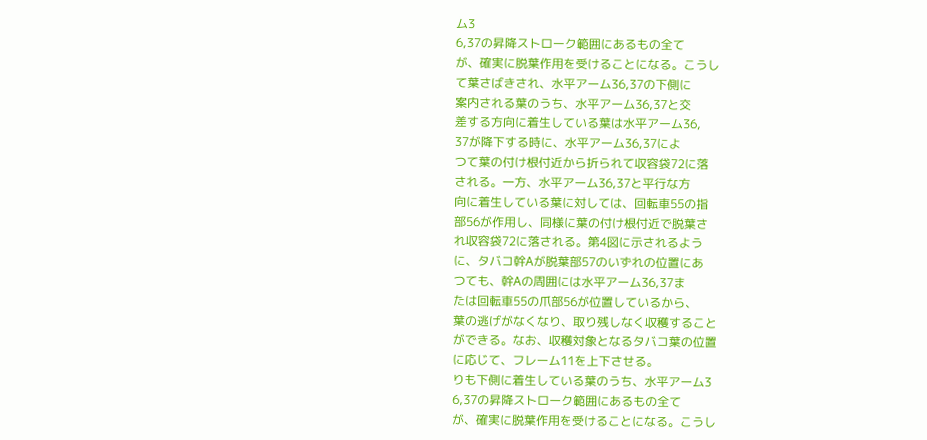ム3
6,37の昇降ストローク範囲にあるもの全て
が、確実に脱葉作用を受けることになる。こうし
て葉さばきされ、水平アーム36,37の下側に
案内される葉のうち、水平アーム36,37と交
差する方向に着生している葉は水平アーム36,
37が降下する時に、水平アーム36,37によ
つて葉の付け根付近から折られて収容袋72に落
される。一方、水平アーム36,37と平行な方
向に着生している葉に対しては、回転車55の指
部56が作用し、同様に葉の付け根付近で脱葉さ
れ収容袋72に落される。第4図に示されるよう
に、タバコ幹Aが脱葉部57のいずれの位置にあ
つても、幹Aの周囲には水平アーム36,37ま
たは回転車55の爪部56が位置しているから、
葉の逃げがなくなり、取り残しなく収穫すること
ができる。なお、収穫対象となるタバコ葉の位置
に応じて、フレーム11を上下させる。
りも下側に着生している葉のうち、水平アーム3
6,37の昇降ストローク範囲にあるもの全て
が、確実に脱葉作用を受けることになる。こうし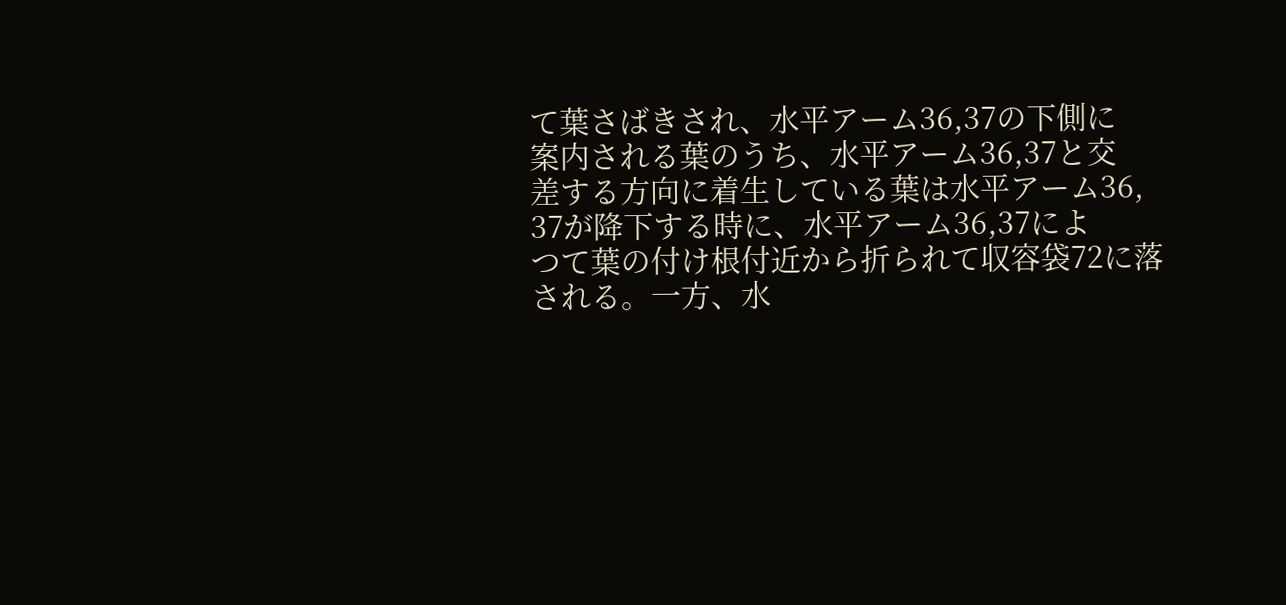て葉さばきされ、水平アーム36,37の下側に
案内される葉のうち、水平アーム36,37と交
差する方向に着生している葉は水平アーム36,
37が降下する時に、水平アーム36,37によ
つて葉の付け根付近から折られて収容袋72に落
される。一方、水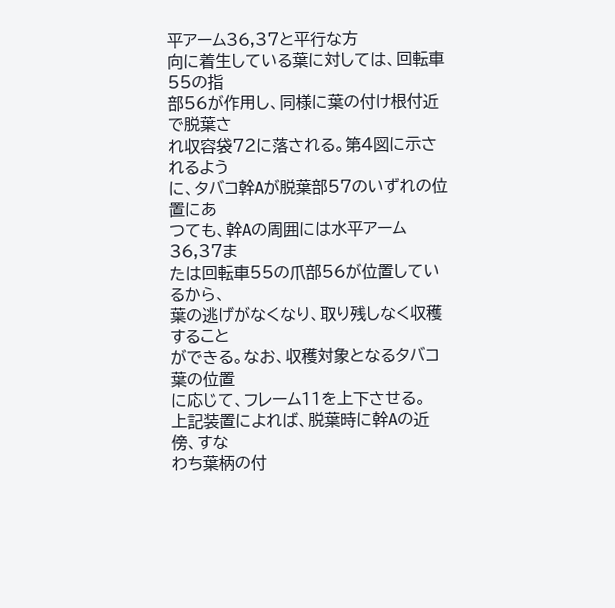平アーム36,37と平行な方
向に着生している葉に対しては、回転車55の指
部56が作用し、同様に葉の付け根付近で脱葉さ
れ収容袋72に落される。第4図に示されるよう
に、タバコ幹Aが脱葉部57のいずれの位置にあ
つても、幹Aの周囲には水平アーム36,37ま
たは回転車55の爪部56が位置しているから、
葉の逃げがなくなり、取り残しなく収穫すること
ができる。なお、収穫対象となるタバコ葉の位置
に応じて、フレーム11を上下させる。
上記装置によれば、脱葉時に幹Aの近傍、すな
わち葉柄の付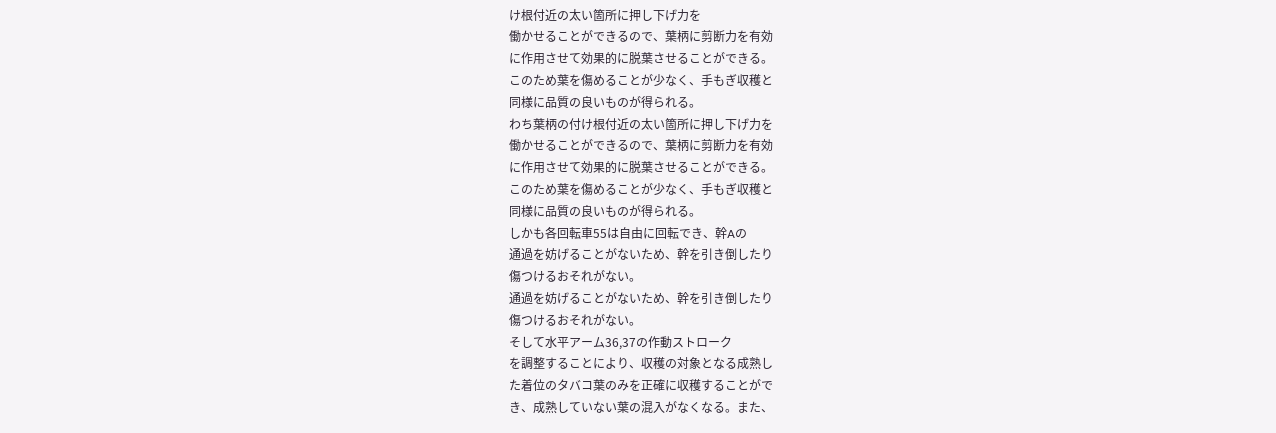け根付近の太い箇所に押し下げ力を
働かせることができるので、葉柄に剪断力を有効
に作用させて効果的に脱葉させることができる。
このため葉を傷めることが少なく、手もぎ収穫と
同様に品質の良いものが得られる。
わち葉柄の付け根付近の太い箇所に押し下げ力を
働かせることができるので、葉柄に剪断力を有効
に作用させて効果的に脱葉させることができる。
このため葉を傷めることが少なく、手もぎ収穫と
同様に品質の良いものが得られる。
しかも各回転車55は自由に回転でき、幹Aの
通過を妨げることがないため、幹を引き倒したり
傷つけるおそれがない。
通過を妨げることがないため、幹を引き倒したり
傷つけるおそれがない。
そして水平アーム36,37の作動ストローク
を調整することにより、収穫の対象となる成熟し
た着位のタバコ葉のみを正確に収穫することがで
き、成熟していない葉の混入がなくなる。また、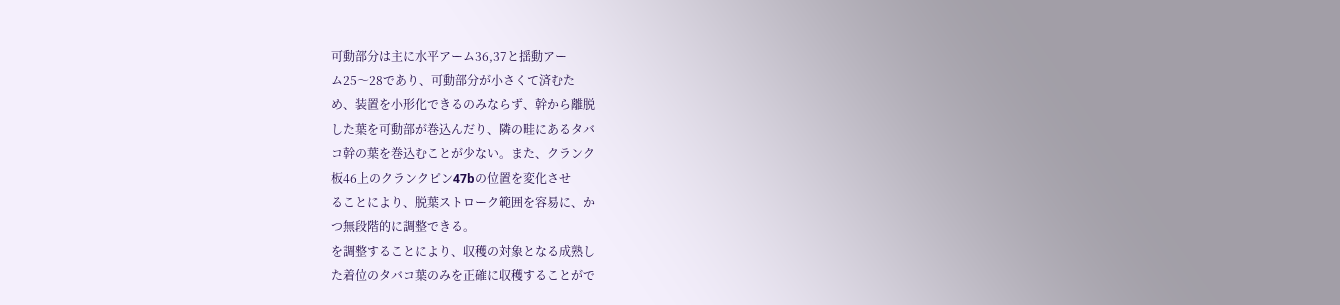可動部分は主に水平アーム36,37と揺動アー
ム25〜28であり、可動部分が小さくて済むた
め、装置を小形化できるのみならず、幹から離脱
した葉を可動部が巻込んだり、隣の畦にあるタバ
コ幹の葉を巻込むことが少ない。また、クランク
板46上のクランクピン47bの位置を変化させ
ることにより、脱葉ストローク範囲を容易に、か
つ無段階的に調整できる。
を調整することにより、収穫の対象となる成熟し
た着位のタバコ葉のみを正確に収穫することがで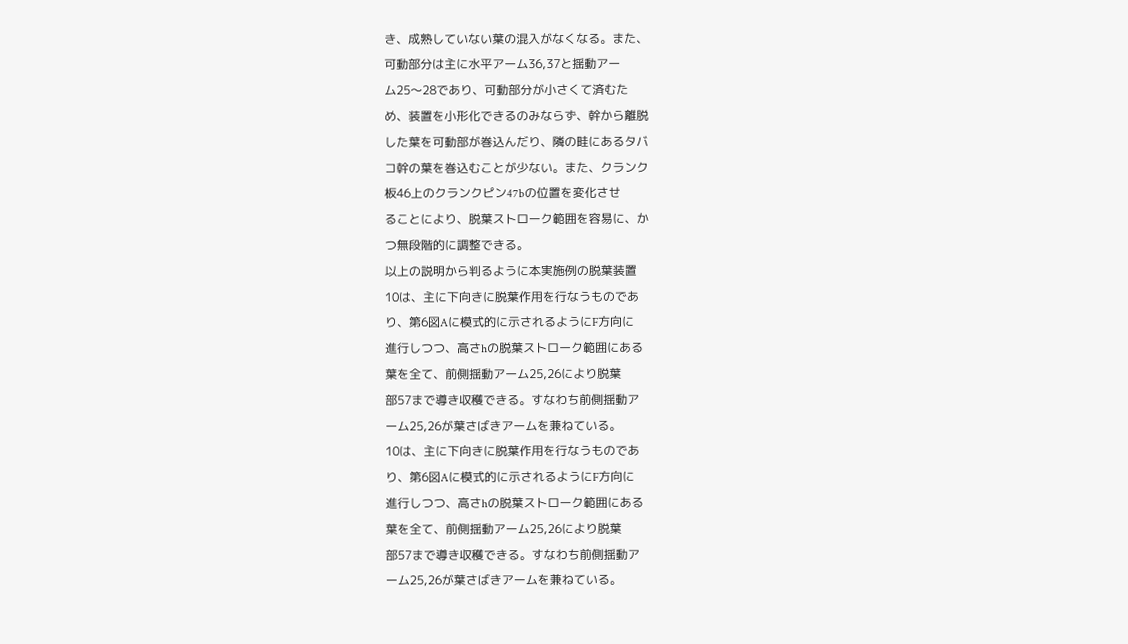き、成熟していない葉の混入がなくなる。また、
可動部分は主に水平アーム36,37と揺動アー
ム25〜28であり、可動部分が小さくて済むた
め、装置を小形化できるのみならず、幹から離脱
した葉を可動部が巻込んだり、隣の畦にあるタバ
コ幹の葉を巻込むことが少ない。また、クランク
板46上のクランクピン47bの位置を変化させ
ることにより、脱葉ストローク範囲を容易に、か
つ無段階的に調整できる。
以上の説明から判るように本実施例の脱葉装置
10は、主に下向きに脱葉作用を行なうものであ
り、第6図Aに模式的に示されるようにF方向に
進行しつつ、高さhの脱葉ストローク範囲にある
葉を全て、前側揺動アーム25,26により脱葉
部57まで導き収穫できる。すなわち前側揺動ア
ーム25,26が葉さばきアームを兼ねている。
10は、主に下向きに脱葉作用を行なうものであ
り、第6図Aに模式的に示されるようにF方向に
進行しつつ、高さhの脱葉ストローク範囲にある
葉を全て、前側揺動アーム25,26により脱葉
部57まで導き収穫できる。すなわち前側揺動ア
ーム25,26が葉さばきアームを兼ねている。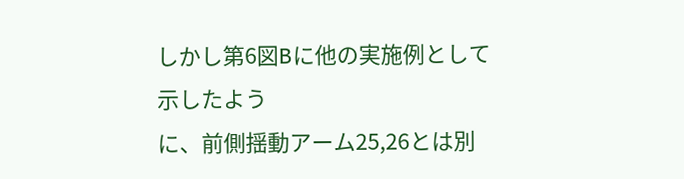しかし第6図Bに他の実施例として示したよう
に、前側揺動アーム25,26とは別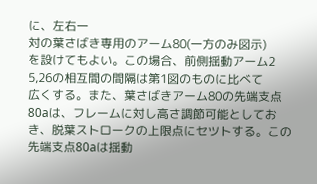に、左右一
対の葉さばき専用のアーム80(一方のみ図示)
を設けてもよい。この場合、前側揺動アーム2
5,26の相互間の間隔は第1図のものに比べて
広くする。また、葉さばきアーム80の先端支点
80aは、フレームに対し高さ調節可能としてお
き、脱葉ストロークの上限点にセツトする。この
先端支点80aは揺動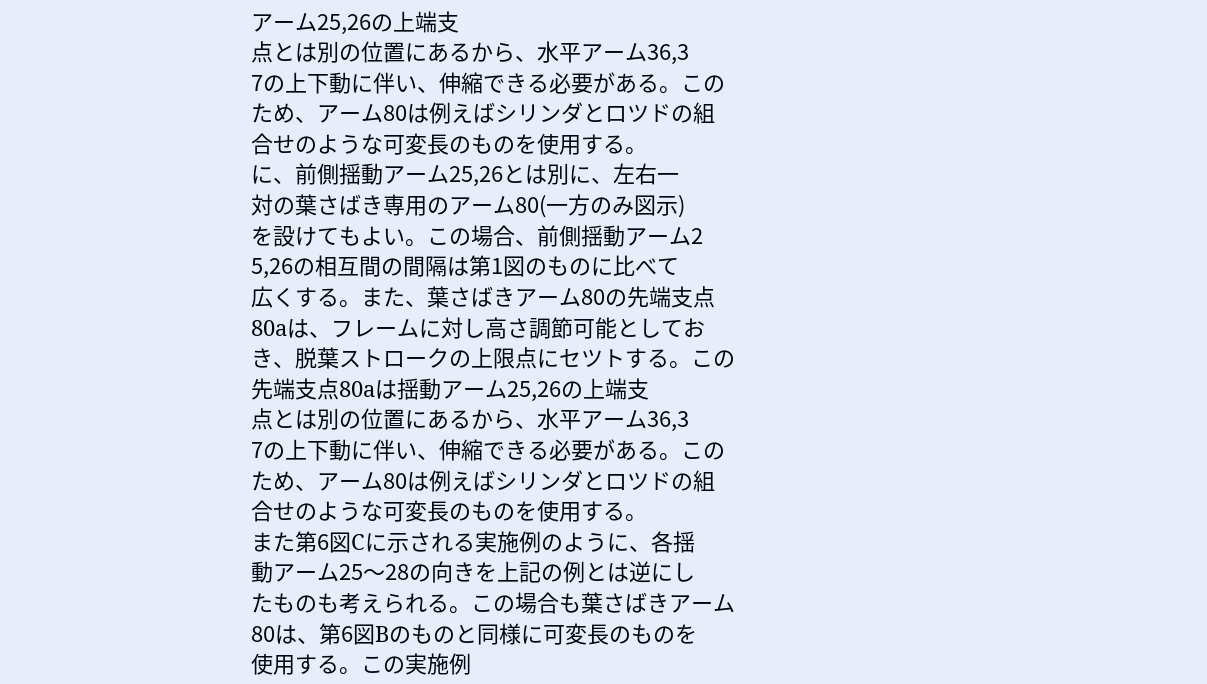アーム25,26の上端支
点とは別の位置にあるから、水平アーム36,3
7の上下動に伴い、伸縮できる必要がある。この
ため、アーム80は例えばシリンダとロツドの組
合せのような可変長のものを使用する。
に、前側揺動アーム25,26とは別に、左右一
対の葉さばき専用のアーム80(一方のみ図示)
を設けてもよい。この場合、前側揺動アーム2
5,26の相互間の間隔は第1図のものに比べて
広くする。また、葉さばきアーム80の先端支点
80aは、フレームに対し高さ調節可能としてお
き、脱葉ストロークの上限点にセツトする。この
先端支点80aは揺動アーム25,26の上端支
点とは別の位置にあるから、水平アーム36,3
7の上下動に伴い、伸縮できる必要がある。この
ため、アーム80は例えばシリンダとロツドの組
合せのような可変長のものを使用する。
また第6図Cに示される実施例のように、各揺
動アーム25〜28の向きを上記の例とは逆にし
たものも考えられる。この場合も葉さばきアーム
80は、第6図Bのものと同様に可変長のものを
使用する。この実施例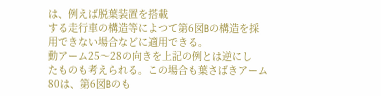は、例えば脱葉装置を搭載
する走行車の構造等によつて第6図Bの構造を採
用できない場合などに適用できる。
動アーム25〜28の向きを上記の例とは逆にし
たものも考えられる。この場合も葉さばきアーム
80は、第6図Bのも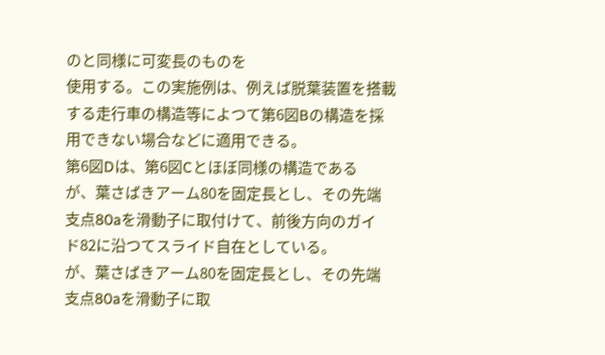のと同様に可変長のものを
使用する。この実施例は、例えば脱葉装置を搭載
する走行車の構造等によつて第6図Bの構造を採
用できない場合などに適用できる。
第6図Dは、第6図Cとほぼ同様の構造である
が、葉さばきアーム80を固定長とし、その先端
支点80aを滑動子に取付けて、前後方向のガイ
ド82に沿つてスライド自在としている。
が、葉さばきアーム80を固定長とし、その先端
支点80aを滑動子に取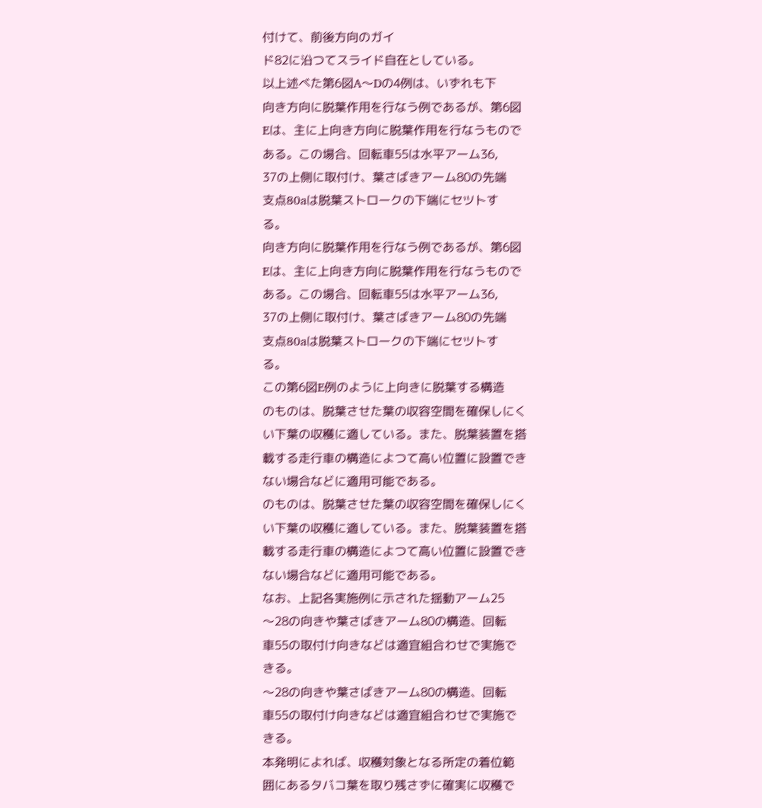付けて、前後方向のガイ
ド82に沿つてスライド自在としている。
以上述べた第6図A〜Dの4例は、いずれも下
向き方向に脱葉作用を行なう例であるが、第6図
Eは、主に上向き方向に脱葉作用を行なうもので
ある。この場合、回転車55は水平アーム36,
37の上側に取付け、葉さばきアーム80の先端
支点80aは脱葉ストロークの下端にセツトす
る。
向き方向に脱葉作用を行なう例であるが、第6図
Eは、主に上向き方向に脱葉作用を行なうもので
ある。この場合、回転車55は水平アーム36,
37の上側に取付け、葉さばきアーム80の先端
支点80aは脱葉ストロークの下端にセツトす
る。
この第6図E例のように上向きに脱葉する構造
のものは、脱葉させた葉の収容空間を確保しにく
い下葉の収穫に適している。また、脱葉装置を搭
載する走行車の構造によつて高い位置に設置でき
ない場合などに適用可能である。
のものは、脱葉させた葉の収容空間を確保しにく
い下葉の収穫に適している。また、脱葉装置を搭
載する走行車の構造によつて高い位置に設置でき
ない場合などに適用可能である。
なお、上記各実施例に示された揺動アーム25
〜28の向きや葉さばきアーム80の構造、回転
車55の取付け向きなどは適宜組合わせで実施で
きる。
〜28の向きや葉さばきアーム80の構造、回転
車55の取付け向きなどは適宜組合わせで実施で
きる。
本発明によれば、収穫対象となる所定の着位範
囲にあるタバコ葉を取り残さずに確実に収穫で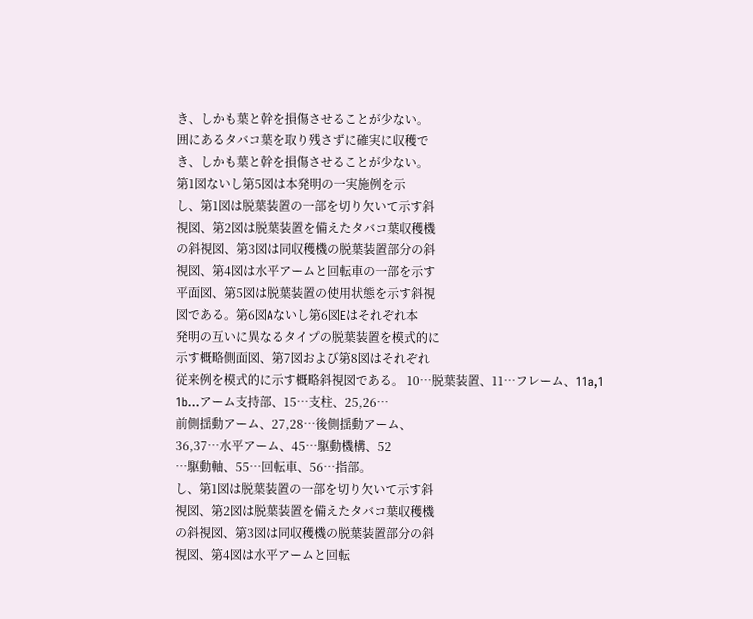き、しかも葉と幹を損傷させることが少ない。
囲にあるタバコ葉を取り残さずに確実に収穫で
き、しかも葉と幹を損傷させることが少ない。
第1図ないし第5図は本発明の一実施例を示
し、第1図は脱葉装置の一部を切り欠いて示す斜
視図、第2図は脱葉装置を備えたタバコ葉収穫機
の斜視図、第3図は同収穫機の脱葉装置部分の斜
視図、第4図は水平アームと回転車の一部を示す
平面図、第5図は脱葉装置の使用状態を示す斜視
図である。第6図Aないし第6図Eはそれぞれ本
発明の互いに異なるタイプの脱葉装置を模式的に
示す概略側面図、第7図および第8図はそれぞれ
従来例を模式的に示す概略斜視図である。 10…脱葉装置、11…フレーム、11a,1
1b…アーム支持部、15…支柱、25,26…
前側揺動アーム、27,28…後側揺動アーム、
36,37…水平アーム、45…駆動機構、52
…駆動軸、55…回転車、56…指部。
し、第1図は脱葉装置の一部を切り欠いて示す斜
視図、第2図は脱葉装置を備えたタバコ葉収穫機
の斜視図、第3図は同収穫機の脱葉装置部分の斜
視図、第4図は水平アームと回転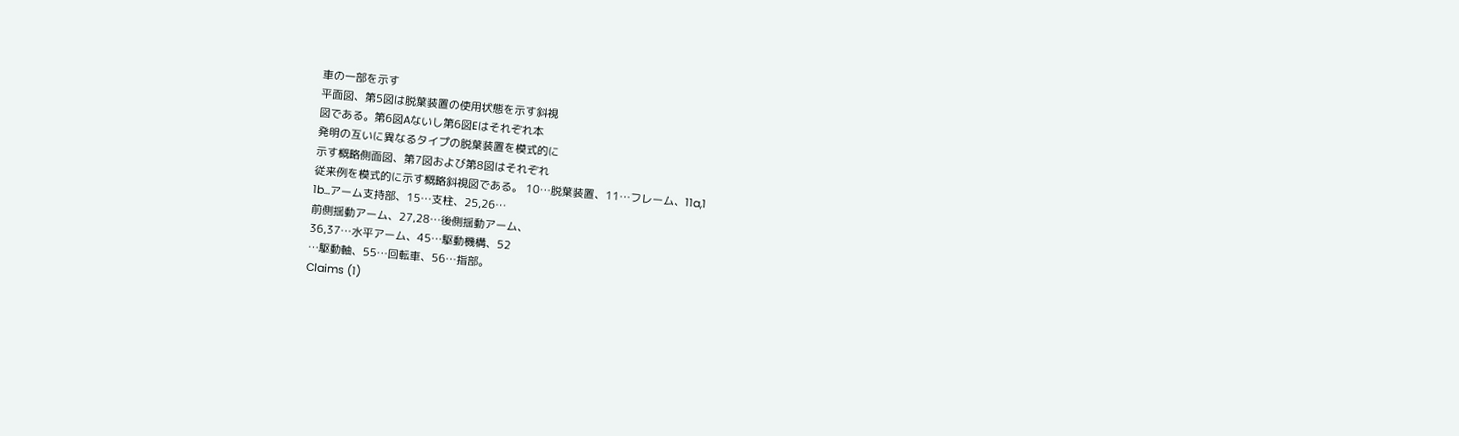車の一部を示す
平面図、第5図は脱葉装置の使用状態を示す斜視
図である。第6図Aないし第6図Eはそれぞれ本
発明の互いに異なるタイプの脱葉装置を模式的に
示す概略側面図、第7図および第8図はそれぞれ
従来例を模式的に示す概略斜視図である。 10…脱葉装置、11…フレーム、11a,1
1b…アーム支持部、15…支柱、25,26…
前側揺動アーム、27,28…後側揺動アーム、
36,37…水平アーム、45…駆動機構、52
…駆動軸、55…回転車、56…指部。
Claims (1)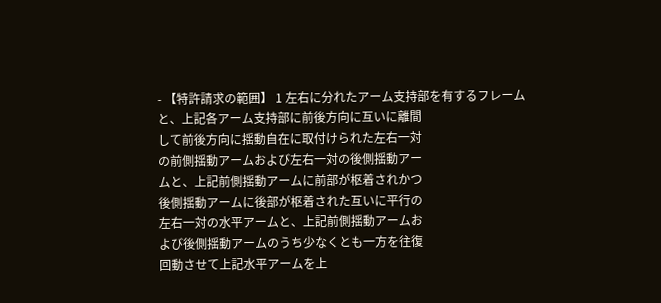- 【特許請求の範囲】 1 左右に分れたアーム支持部を有するフレーム
と、上記各アーム支持部に前後方向に互いに離間
して前後方向に揺動自在に取付けられた左右一対
の前側揺動アームおよび左右一対の後側揺動アー
ムと、上記前側揺動アームに前部が枢着されかつ
後側揺動アームに後部が枢着された互いに平行の
左右一対の水平アームと、上記前側揺動アームお
よび後側揺動アームのうち少なくとも一方を往復
回動させて上記水平アームを上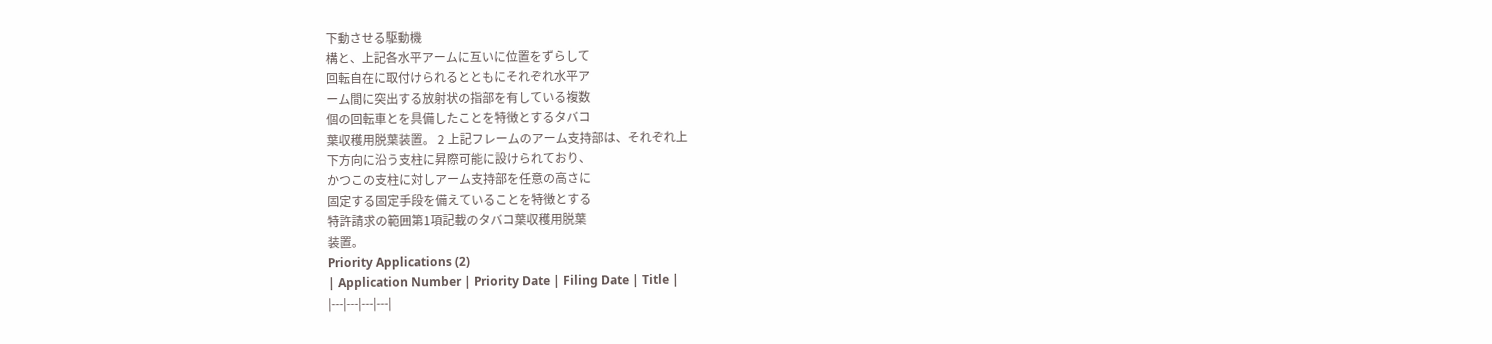下動させる駆動機
構と、上記各水平アームに互いに位置をずらして
回転自在に取付けられるとともにそれぞれ水平ア
ーム間に突出する放射状の指部を有している複数
個の回転車とを具備したことを特徴とするタバコ
葉収穫用脱葉装置。 2 上記フレームのアーム支持部は、それぞれ上
下方向に沿う支柱に昇際可能に設けられており、
かつこの支柱に対しアーム支持部を任意の高さに
固定する固定手段を備えていることを特徴とする
特許請求の範囲第1項記載のタバコ葉収穫用脱葉
装置。
Priority Applications (2)
| Application Number | Priority Date | Filing Date | Title |
|---|---|---|---|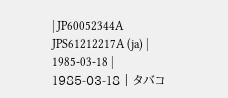| JP60052344A JPS61212217A (ja) | 1985-03-18 | 1985-03-18 | タバコ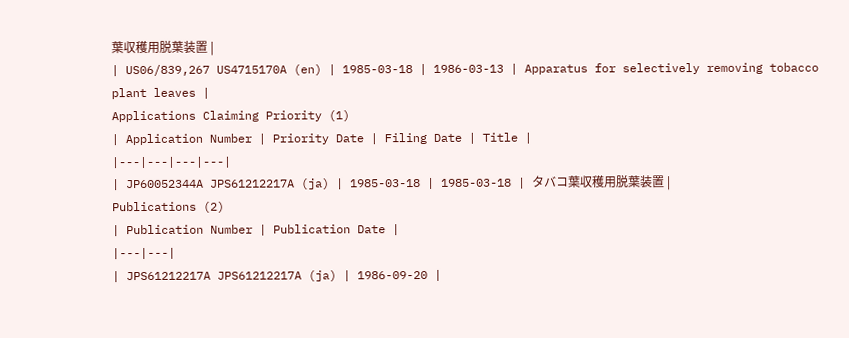葉収穫用脱葉装置 |
| US06/839,267 US4715170A (en) | 1985-03-18 | 1986-03-13 | Apparatus for selectively removing tobacco plant leaves |
Applications Claiming Priority (1)
| Application Number | Priority Date | Filing Date | Title |
|---|---|---|---|
| JP60052344A JPS61212217A (ja) | 1985-03-18 | 1985-03-18 | タバコ葉収穫用脱葉装置 |
Publications (2)
| Publication Number | Publication Date |
|---|---|
| JPS61212217A JPS61212217A (ja) | 1986-09-20 |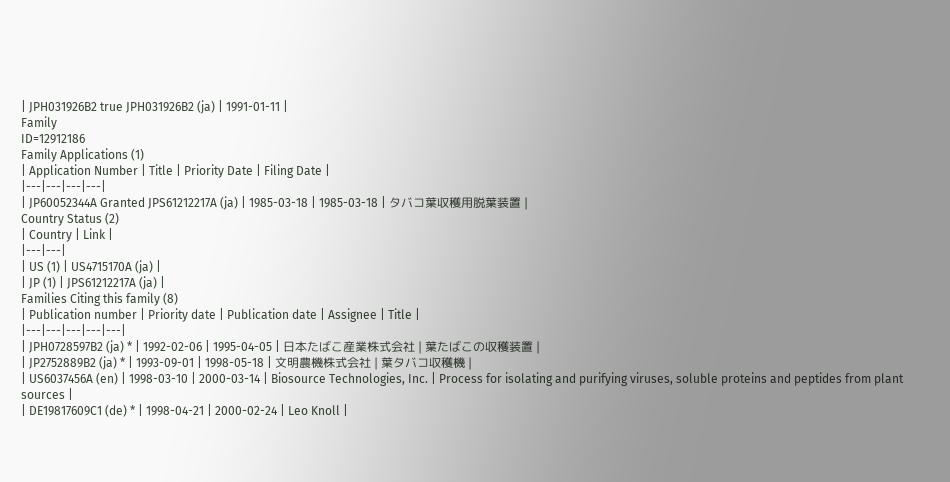| JPH031926B2 true JPH031926B2 (ja) | 1991-01-11 |
Family
ID=12912186
Family Applications (1)
| Application Number | Title | Priority Date | Filing Date |
|---|---|---|---|
| JP60052344A Granted JPS61212217A (ja) | 1985-03-18 | 1985-03-18 | タバコ葉収穫用脱葉装置 |
Country Status (2)
| Country | Link |
|---|---|
| US (1) | US4715170A (ja) |
| JP (1) | JPS61212217A (ja) |
Families Citing this family (8)
| Publication number | Priority date | Publication date | Assignee | Title |
|---|---|---|---|---|
| JPH0728597B2 (ja) * | 1992-02-06 | 1995-04-05 | 日本たばこ産業株式会社 | 葉たばこの収穫装置 |
| JP2752889B2 (ja) * | 1993-09-01 | 1998-05-18 | 文明農機株式会社 | 葉タバコ収穫機 |
| US6037456A (en) | 1998-03-10 | 2000-03-14 | Biosource Technologies, Inc. | Process for isolating and purifying viruses, soluble proteins and peptides from plant sources |
| DE19817609C1 (de) * | 1998-04-21 | 2000-02-24 | Leo Knoll |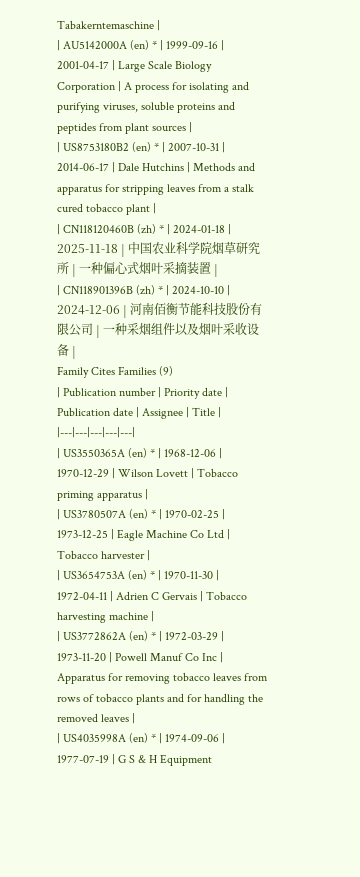Tabakerntemaschine |
| AU5142000A (en) * | 1999-09-16 | 2001-04-17 | Large Scale Biology Corporation | A process for isolating and purifying viruses, soluble proteins and peptides from plant sources |
| US8753180B2 (en) * | 2007-10-31 | 2014-06-17 | Dale Hutchins | Methods and apparatus for stripping leaves from a stalk cured tobacco plant |
| CN118120460B (zh) * | 2024-01-18 | 2025-11-18 | 中国农业科学院烟草研究所 | 一种偏心式烟叶采摘装置 |
| CN118901396B (zh) * | 2024-10-10 | 2024-12-06 | 河南佰衡节能科技股份有限公司 | 一种采烟组件以及烟叶采收设备 |
Family Cites Families (9)
| Publication number | Priority date | Publication date | Assignee | Title |
|---|---|---|---|---|
| US3550365A (en) * | 1968-12-06 | 1970-12-29 | Wilson Lovett | Tobacco priming apparatus |
| US3780507A (en) * | 1970-02-25 | 1973-12-25 | Eagle Machine Co Ltd | Tobacco harvester |
| US3654753A (en) * | 1970-11-30 | 1972-04-11 | Adrien C Gervais | Tobacco harvesting machine |
| US3772862A (en) * | 1972-03-29 | 1973-11-20 | Powell Manuf Co Inc | Apparatus for removing tobacco leaves from rows of tobacco plants and for handling the removed leaves |
| US4035998A (en) * | 1974-09-06 | 1977-07-19 | G S & H Equipment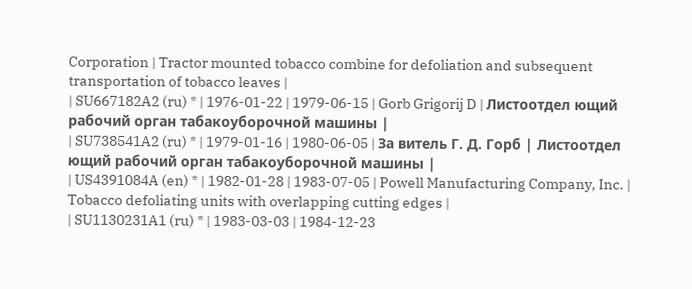Corporation | Tractor mounted tobacco combine for defoliation and subsequent transportation of tobacco leaves |
| SU667182A2 (ru) * | 1976-01-22 | 1979-06-15 | Gorb Grigorij D | Листоотдел ющий рабочий орган табакоуборочной машины |
| SU738541A2 (ru) * | 1979-01-16 | 1980-06-05 | За витель Г. Д. Горб | Листоотдел ющий рабочий орган табакоуборочной машины |
| US4391084A (en) * | 1982-01-28 | 1983-07-05 | Powell Manufacturing Company, Inc. | Tobacco defoliating units with overlapping cutting edges |
| SU1130231A1 (ru) * | 1983-03-03 | 1984-12-23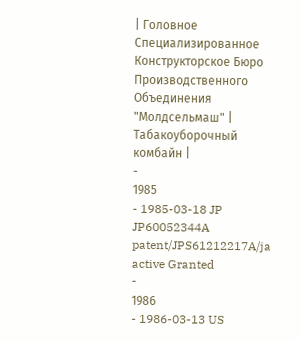| Головное Специализированное Конструкторское Бюро Производственного Объединения "Молдсельмаш" | Табакоуборочный комбайн |
-
1985
- 1985-03-18 JP JP60052344A patent/JPS61212217A/ja active Granted
-
1986
- 1986-03-13 US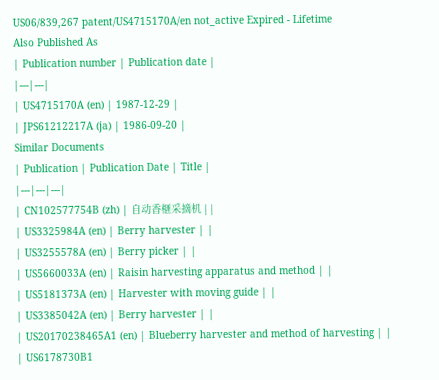US06/839,267 patent/US4715170A/en not_active Expired - Lifetime
Also Published As
| Publication number | Publication date |
|---|---|
| US4715170A (en) | 1987-12-29 |
| JPS61212217A (ja) | 1986-09-20 |
Similar Documents
| Publication | Publication Date | Title |
|---|---|---|
| CN102577754B (zh) | 自动香榧采摘机 | |
| US3325984A (en) | Berry harvester | |
| US3255578A (en) | Berry picker | |
| US5660033A (en) | Raisin harvesting apparatus and method | |
| US5181373A (en) | Harvester with moving guide | |
| US3385042A (en) | Berry harvester | |
| US20170238465A1 (en) | Blueberry harvester and method of harvesting | |
| US6178730B1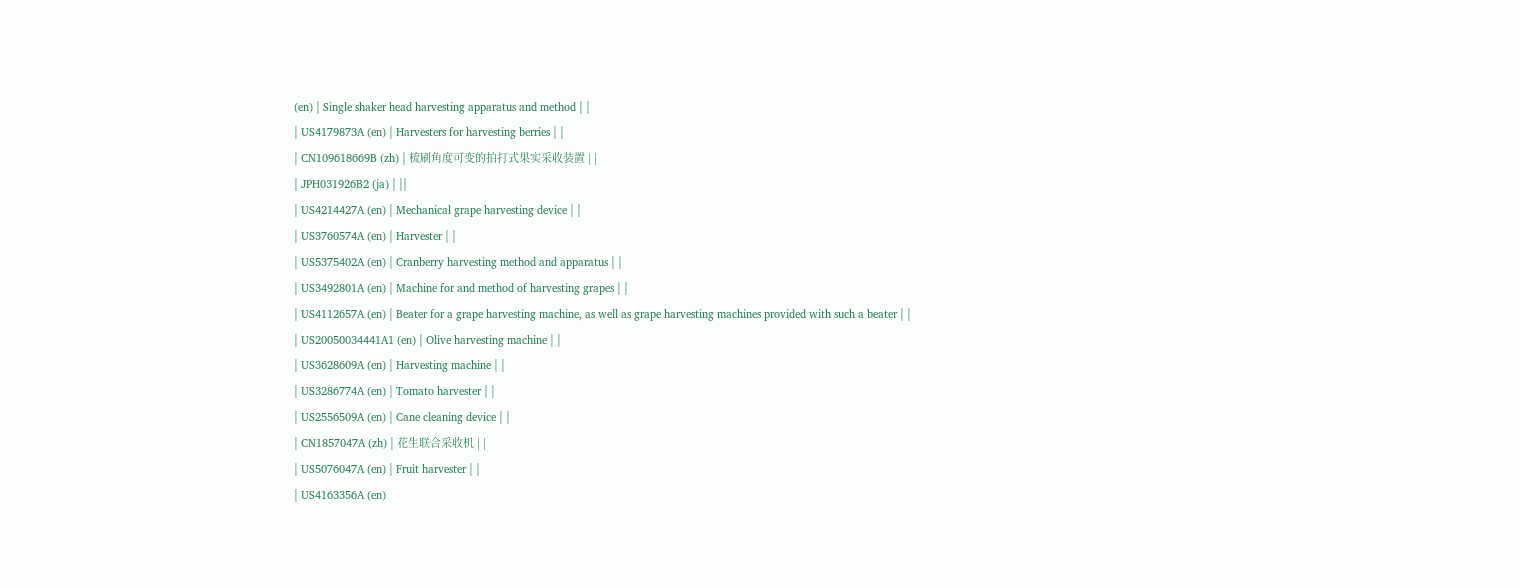(en) | Single shaker head harvesting apparatus and method | |
| US4179873A (en) | Harvesters for harvesting berries | |
| CN109618669B (zh) | 梳刷角度可变的拍打式果实采收装置 | |
| JPH031926B2 (ja) | ||
| US4214427A (en) | Mechanical grape harvesting device | |
| US3760574A (en) | Harvester | |
| US5375402A (en) | Cranberry harvesting method and apparatus | |
| US3492801A (en) | Machine for and method of harvesting grapes | |
| US4112657A (en) | Beater for a grape harvesting machine, as well as grape harvesting machines provided with such a beater | |
| US20050034441A1 (en) | Olive harvesting machine | |
| US3628609A (en) | Harvesting machine | |
| US3286774A (en) | Tomato harvester | |
| US2556509A (en) | Cane cleaning device | |
| CN1857047A (zh) | 花生联合采收机 | |
| US5076047A (en) | Fruit harvester | |
| US4163356A (en)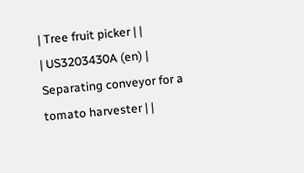| Tree fruit picker | |
| US3203430A (en) | Separating conveyor for a tomato harvester | |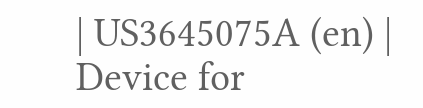| US3645075A (en) | Device for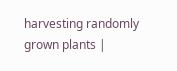harvesting randomly grown plants |